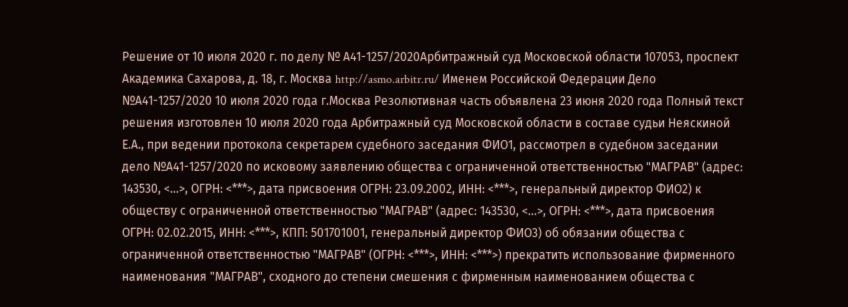Решение от 10 июля 2020 г. по делу № А41-1257/2020Арбитражный суд Московской области 107053, проспект Академика Сахарова, д. 18, г. Москва http://asmo.arbitr.ru/ Именем Российской Федерации Дело №А41-1257/2020 10 июля 2020 года г.Москва Резолютивная часть объявлена 23 июня 2020 года Полный текст решения изготовлен 10 июля 2020 года Арбитражный суд Московской области в составе судьи Неяскиной Е.А., при ведении протокола секретарем судебного заседания ФИО1, рассмотрел в судебном заседании дело №А41-1257/2020 по исковому заявлению общества с ограниченной ответственностью "МАГРАВ" (адрес: 143530, <...>, ОГРН: <***>, дата присвоения ОГРН: 23.09.2002, ИНН: <***>, генеральный директор ФИО2) к обществу с ограниченной ответственностью "МАГРАВ" (адрес: 143530, <...>, ОГРН: <***>, дата присвоения ОГРН: 02.02.2015, ИНН: <***>, КПП: 501701001, генеральный директор ФИО3) об обязании общества с ограниченной ответственностью "МАГРАВ" (ОГРН: <***>, ИНН: <***>) прекратить использование фирменного наименования "МАГРАВ", сходного до степени смешения с фирменным наименованием общества с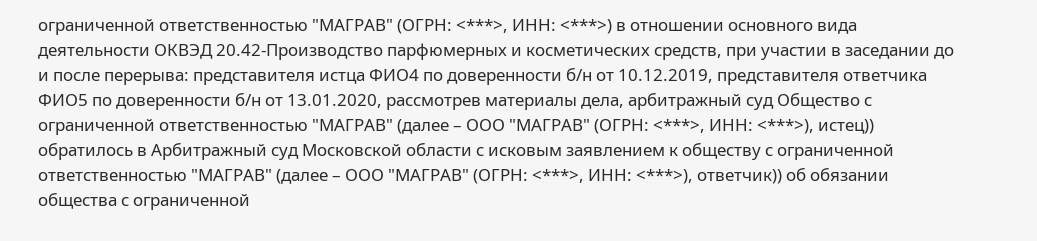ограниченной ответственностью "МАГРАВ" (ОГРН: <***>, ИНН: <***>) в отношении основного вида деятельности ОКВЭД 20.42-Производство парфюмерных и косметических средств, при участии в заседании до и после перерыва: представителя истца ФИО4 по доверенности б/н от 10.12.2019, представителя ответчика ФИО5 по доверенности б/н от 13.01.2020, рассмотрев материалы дела, арбитражный суд Общество с ограниченной ответственностью "МАГРАВ" (далее – ООО "МАГРАВ" (ОГРН: <***>, ИНН: <***>), истец)) обратилось в Арбитражный суд Московской области с исковым заявлением к обществу с ограниченной ответственностью "МАГРАВ" (далее – ООО "МАГРАВ" (ОГРН: <***>, ИНН: <***>), ответчик)) об обязании общества с ограниченной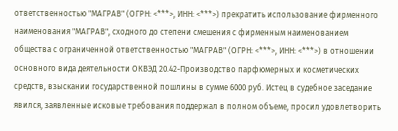ответственностью "МАГРАВ" (ОГРН: <***>, ИНН: <***>) прекратить использование фирменного наименования "МАГРАВ", сходного до степени смешения с фирменным наименованием общества с ограниченной ответственностью "МАГРАВ" (ОГРН: <***>, ИНН: <***>) в отношении основного вида деятельности ОКВЭД 20.42-Производство парфюмерных и косметических средств, взыскании государственной пошлины в сумме 6000 руб. Истец в судебное заседание явился, заявленные исковые требования поддержал в полном объеме, просил удовлетворить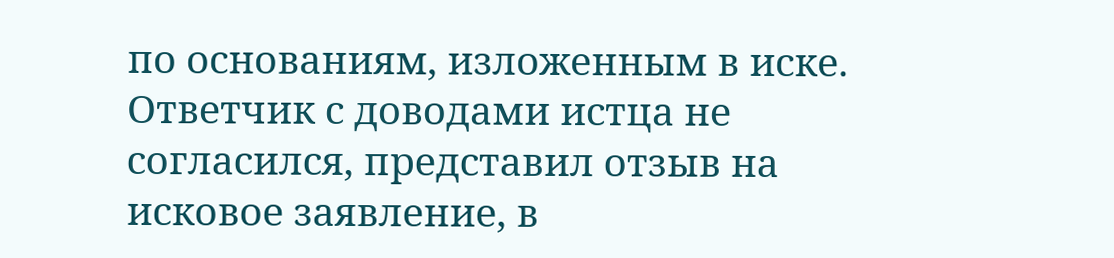по основаниям, изложенным в иске. Ответчик с доводами истца не согласился, представил отзыв на исковое заявление, в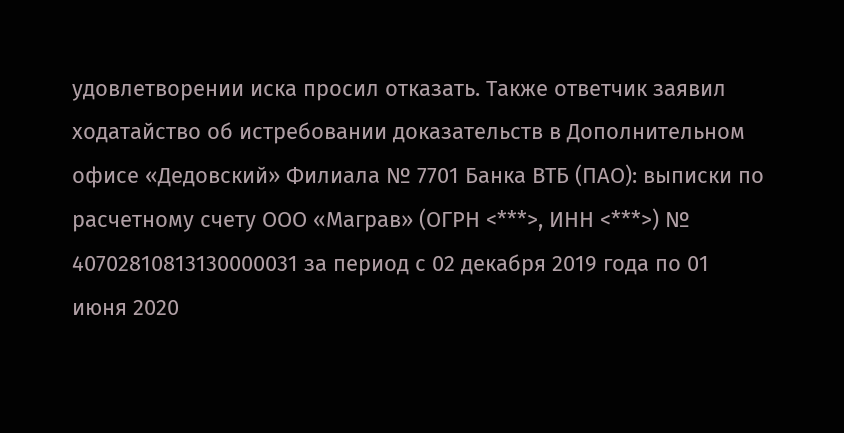удовлетворении иска просил отказать. Также ответчик заявил ходатайство об истребовании доказательств в Дополнительном офисе «Дедовский» Филиала № 7701 Банка ВТБ (ПАО): выписки по расчетному счету ООО «Маграв» (ОГРН <***>, ИНН <***>) № 40702810813130000031 за период с 02 декабря 2019 года по 01 июня 2020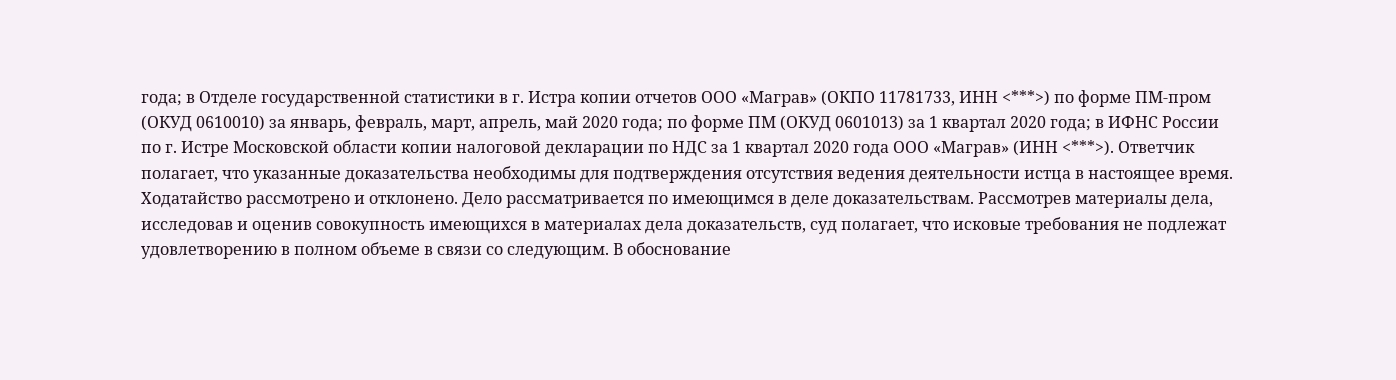года; в Отделе государственной статистики в г. Истра копии отчетов ООО «Маграв» (ОКПО 11781733, ИНН <***>) по форме ПМ-пром (ОКУД 0610010) за январь, февраль, март, апрель, май 2020 года; по форме ПМ (ОКУД 0601013) за 1 квартал 2020 года; в ИФНС России по г. Истре Московской области копии налоговой декларации по НДС за 1 квартал 2020 года ООО «Маграв» (ИНН <***>). Ответчик полагает, что указанные доказательства необходимы для подтверждения отсутствия ведения деятельности истца в настоящее время. Ходатайство рассмотрено и отклонено. Дело рассматривается по имеющимся в деле доказательствам. Рассмотрев материалы дела, исследовав и оценив совокупность имеющихся в материалах дела доказательств, суд полагает, что исковые требования не подлежат удовлетворению в полном объеме в связи со следующим. В обоснование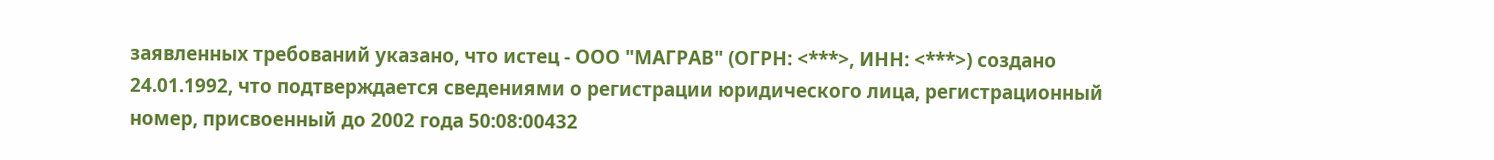заявленных требований указано, что истец - ООО "МАГРАВ" (ОГРН: <***>, ИНН: <***>) создано 24.01.1992, что подтверждается сведениями о регистрации юридического лица, регистрационный номер, присвоенный до 2002 года 50:08:00432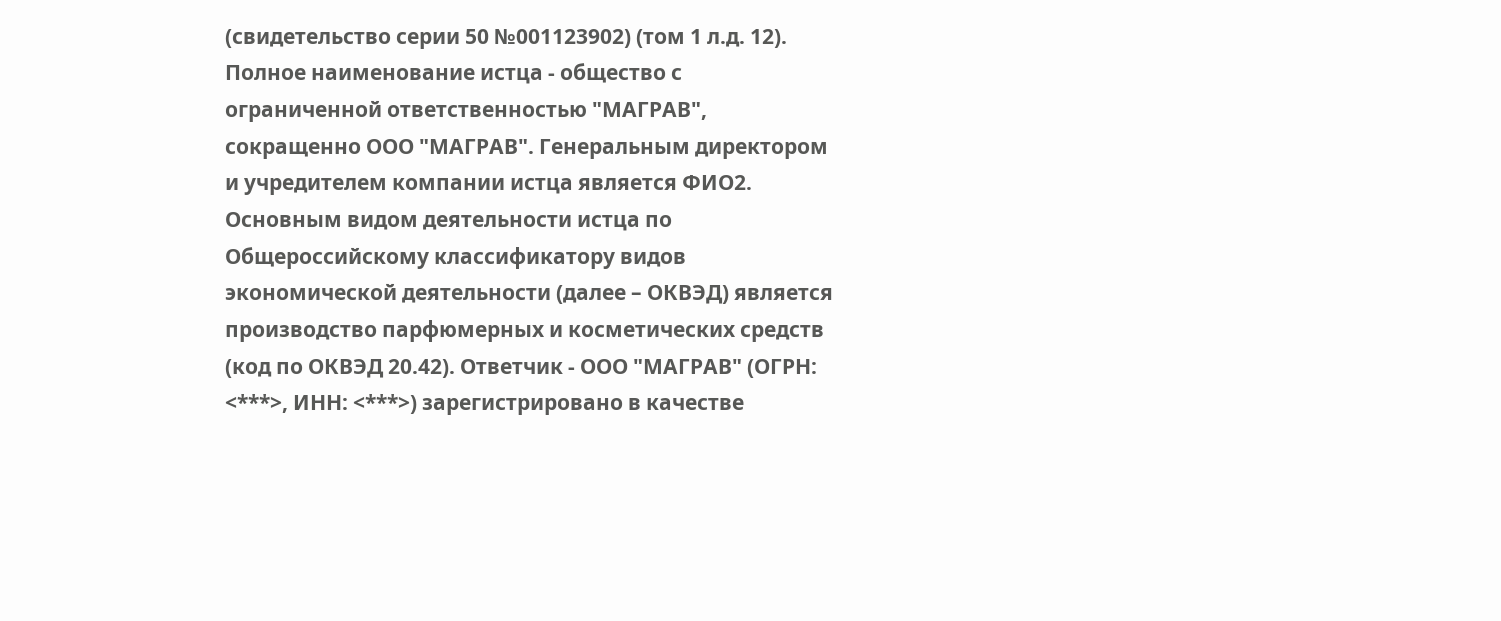(свидетельство серии 50 №001123902) (том 1 л.д. 12). Полное наименование истца - общество с ограниченной ответственностью "МАГРАВ", сокращенно ООО "МАГРАВ". Генеральным директором и учредителем компании истца является ФИО2. Основным видом деятельности истца по Общероссийскому классификатору видов экономической деятельности (далее – ОКВЭД) является производство парфюмерных и косметических средств (код по ОКВЭД 20.42). Ответчик - ООО "МАГРАВ" (ОГРН: <***>, ИНН: <***>) зарегистрировано в качестве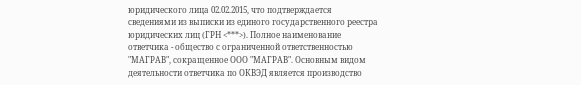юридического лица 02.02.2015, что подтверждается сведениями из выписки из единого государственного реестра юридических лиц (ГРН <***>). Полное наименование ответчика - общество с ограниченной ответственностью "МАГРАВ", сокращенное ООО "МАГРАВ". Основным видом деятельности ответчика по ОКВЭД является производство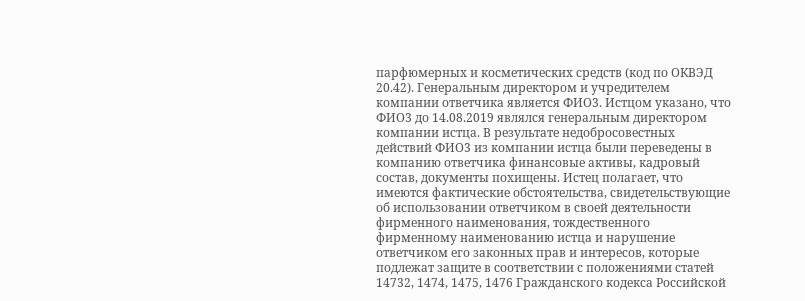парфюмерных и косметических средств (код по ОКВЭД 20.42). Генеральным директором и учредителем компании ответчика является ФИО3. Истцом указано, что ФИО3 до 14.08.2019 являлся генеральным директором компании истца. В результате недобросовестных действий ФИО3 из компании истца были переведены в компанию ответчика финансовые активы, кадровый состав, документы похищены. Истец полагает, что имеются фактические обстоятельства, свидетельствующие об использовании ответчиком в своей деятельности фирменного наименования, тождественного фирменному наименованию истца и нарушение ответчиком его законных прав и интересов, которые подлежат защите в соответствии с положениями статей 14732, 1474, 1475, 1476 Гражданского кодекса Российской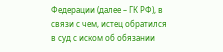Федерации (далее – ГК РФ), в связи с чем, истец обратился в суд с иском об обязании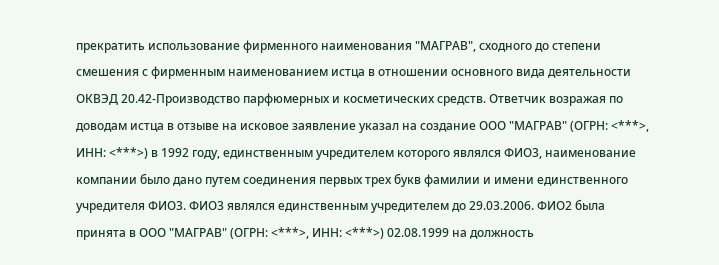прекратить использование фирменного наименования "МАГРАВ", сходного до степени смешения с фирменным наименованием истца в отношении основного вида деятельности ОКВЭД 20.42-Производство парфюмерных и косметических средств. Ответчик возражая по доводам истца в отзыве на исковое заявление указал на создание ООО "МАГРАВ" (ОГРН: <***>, ИНН: <***>) в 1992 году, единственным учредителем которого являлся ФИО3, наименование компании было дано путем соединения первых трех букв фамилии и имени единственного учредителя ФИО3. ФИО3 являлся единственным учредителем до 29.03.2006. ФИО2 была принята в ООО "МАГРАВ" (ОГРН: <***>, ИНН: <***>) 02.08.1999 на должность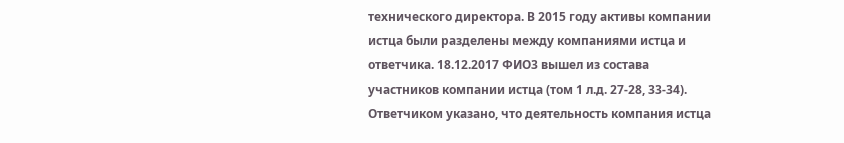технического директора. В 2015 году активы компании истца были разделены между компаниями истца и ответчика. 18.12.2017 ФИО3 вышел из состава участников компании истца (том 1 л.д. 27-28, 33-34). Ответчиком указано, что деятельность компания истца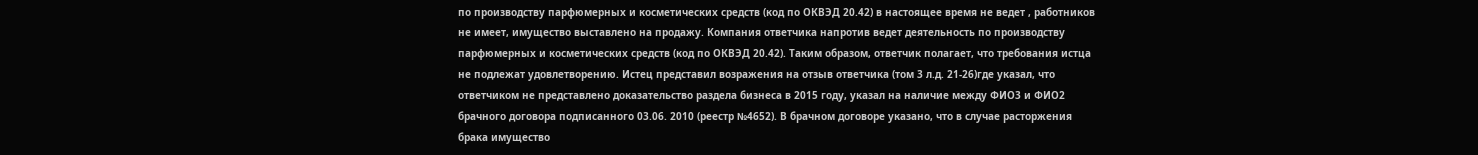по производству парфюмерных и косметических средств (код по ОКВЭД 20.42) в настоящее время не ведет , работников не имеет, имущество выставлено на продажу. Компания ответчика напротив ведет деятельность по производству парфюмерных и косметических средств (код по ОКВЭД 20.42). Таким образом, ответчик полагает, что требования истца не подлежат удовлетворению. Истец представил возражения на отзыв ответчика (том 3 л.д. 21-26)где указал, что ответчиком не представлено доказательство раздела бизнеса в 2015 году, указал на наличие между ФИО3 и ФИО2 брачного договора подписанного 03.06. 2010 (реестр №4652). В брачном договоре указано, что в случае расторжения брака имущество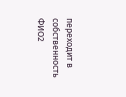переходит в собственность ФИО2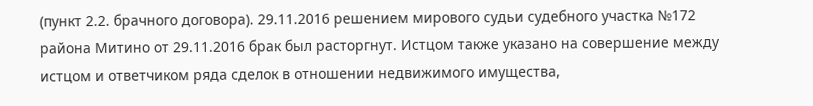(пункт 2.2. брачного договора). 29.11.2016 решением мирового судьи судебного участка №172 района Митино от 29.11.2016 брак был расторгнут. Истцом также указано на совершение между истцом и ответчиком ряда сделок в отношении недвижимого имущества,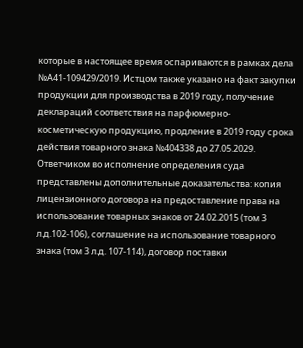которые в настоящее время оспариваются в рамках дела №А41-109429/2019. Истцом также указано на факт закупки продукции для производства в 2019 году, получение деклараций соответствия на парфюмерно-косметическую продукцию, продление в 2019 году срока действия товарного знака №404338 до 27.05.2029. Ответчиком во исполнение определения суда представлены дополнительные доказательства: копия лицензионного договора на предоставление права на использование товарных знаков от 24.02.2015 (том 3 л.д.102-106), соглашение на использование товарного знака (том 3 л.д. 107-114), договор поставки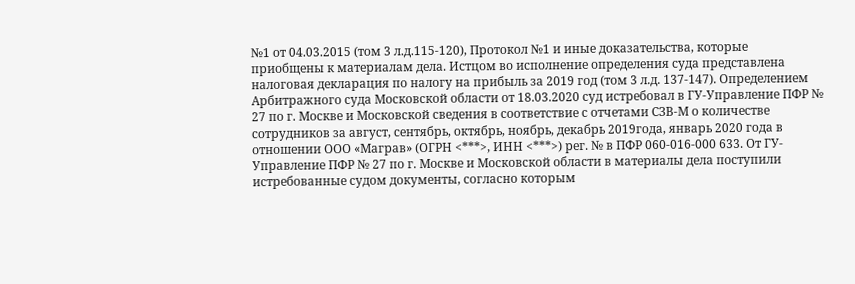№1 от 04.03.2015 (том 3 л.д.115-120), Протокол №1 и иные доказательства, которые приобщены к материалам дела. Истцом во исполнение определения суда представлена налоговая декларация по налогу на прибыль за 2019 год (том 3 л.д. 137-147). Определением Арбитражного суда Московской области от 18.03.2020 суд истребовал в ГУ-Управление ПФР № 27 по г. Москве и Московской сведения в соответствие с отчетами СЗВ-М о количестве сотрудников за август, сентябрь, октябрь, ноябрь, декабрь 2019года, январь 2020 года в отношении ООО «Маграв» (ОГРН <***>, ИНН <***>) рег. № в ПФР 060-016-000 633. От ГУ-Управление ПФР № 27 по г. Москве и Московской области в материалы дела поступили истребованные судом документы, согласно которым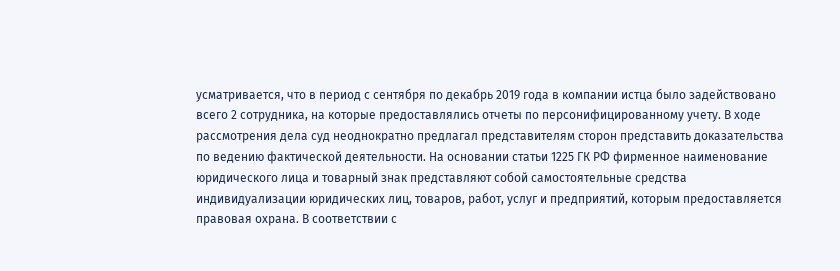усматривается, что в период с сентября по декабрь 2019 года в компании истца было задействовано всего 2 сотрудника, на которые предоставлялись отчеты по персонифицированному учету. В ходе рассмотрения дела суд неоднократно предлагал представителям сторон представить доказательства по ведению фактической деятельности. На основании статьи 1225 ГК РФ фирменное наименование юридического лица и товарный знак представляют собой самостоятельные средства индивидуализации юридических лиц, товаров, работ, услуг и предприятий, которым предоставляется правовая охрана. В соответствии с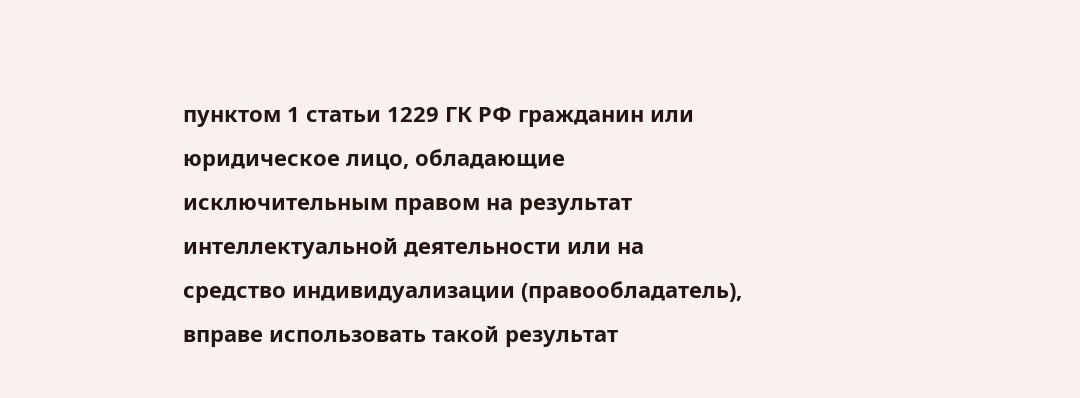пунктом 1 статьи 1229 ГК РФ гражданин или юридическое лицо, обладающие исключительным правом на результат интеллектуальной деятельности или на средство индивидуализации (правообладатель), вправе использовать такой результат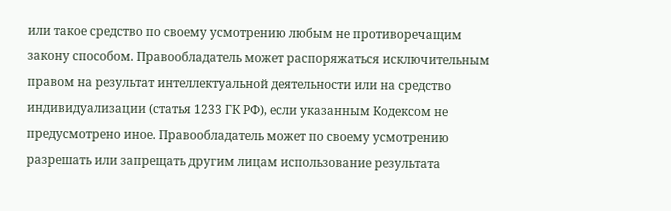или такое средство по своему усмотрению любым не противоречащим закону способом. Правообладатель может распоряжаться исключительным правом на результат интеллектуальной деятельности или на средство индивидуализации (статья 1233 ГК РФ), если указанным Кодексом не предусмотрено иное. Правообладатель может по своему усмотрению разрешать или запрещать другим лицам использование результата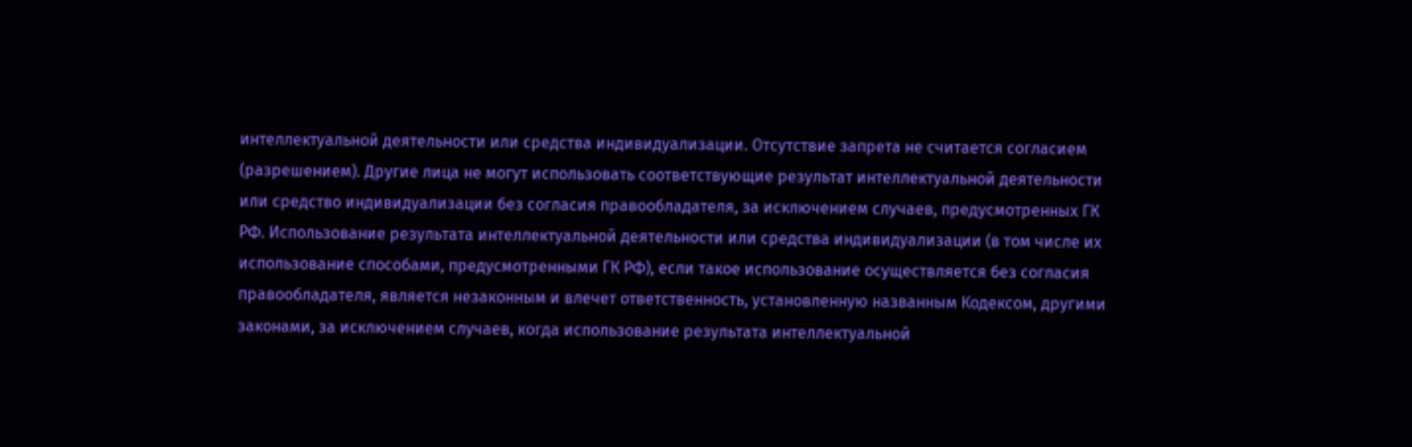интеллектуальной деятельности или средства индивидуализации. Отсутствие запрета не считается согласием (разрешением). Другие лица не могут использовать соответствующие результат интеллектуальной деятельности или средство индивидуализации без согласия правообладателя, за исключением случаев, предусмотренных ГК РФ. Использование результата интеллектуальной деятельности или средства индивидуализации (в том числе их использование способами, предусмотренными ГК РФ), если такое использование осуществляется без согласия правообладателя, является незаконным и влечет ответственность, установленную названным Кодексом, другими законами, за исключением случаев, когда использование результата интеллектуальной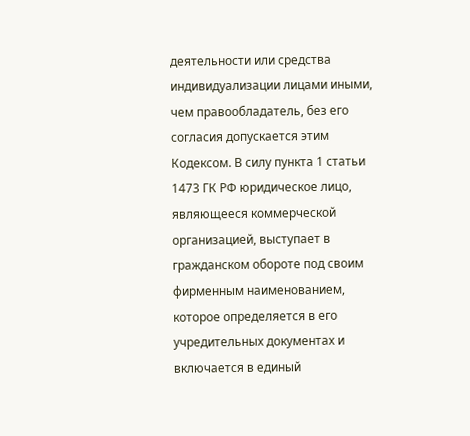деятельности или средства индивидуализации лицами иными, чем правообладатель, без его согласия допускается этим Кодексом. В силу пункта 1 статьи 1473 ГК РФ юридическое лицо, являющееся коммерческой организацией, выступает в гражданском обороте под своим фирменным наименованием, которое определяется в его учредительных документах и включается в единый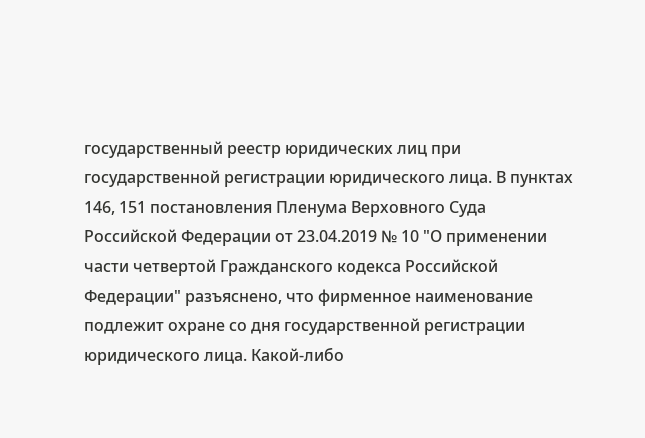государственный реестр юридических лиц при государственной регистрации юридического лица. В пунктах 146, 151 постановления Пленума Верховного Суда Российской Федерации от 23.04.2019 № 10 "О применении части четвертой Гражданского кодекса Российской Федерации" разъяснено, что фирменное наименование подлежит охране со дня государственной регистрации юридического лица. Какой-либо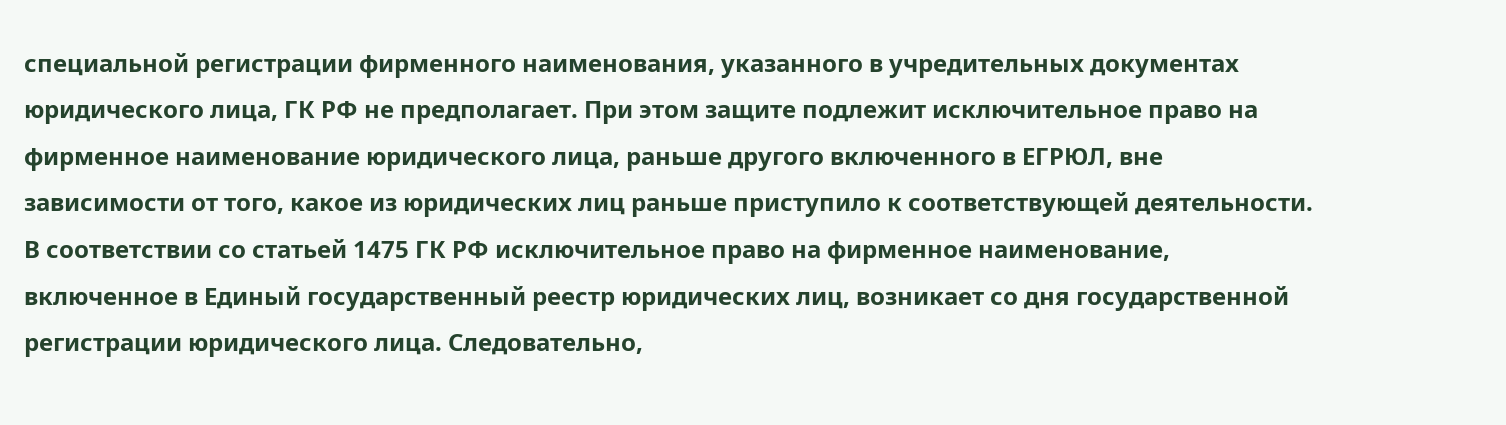специальной регистрации фирменного наименования, указанного в учредительных документах юридического лица, ГК РФ не предполагает. При этом защите подлежит исключительное право на фирменное наименование юридического лица, раньше другого включенного в ЕГРЮЛ, вне зависимости от того, какое из юридических лиц раньше приступило к соответствующей деятельности. В соответствии со статьей 1475 ГК РФ исключительное право на фирменное наименование, включенное в Единый государственный реестр юридических лиц, возникает со дня государственной регистрации юридического лица. Следовательно,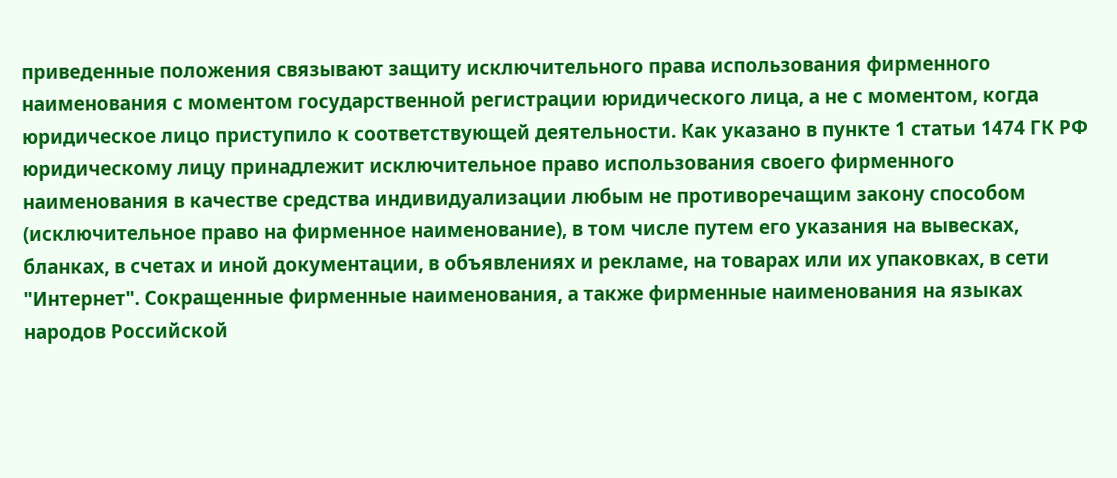приведенные положения связывают защиту исключительного права использования фирменного наименования с моментом государственной регистрации юридического лица, а не с моментом, когда юридическое лицо приступило к соответствующей деятельности. Как указано в пункте 1 статьи 1474 ГК РФ юридическому лицу принадлежит исключительное право использования своего фирменного наименования в качестве средства индивидуализации любым не противоречащим закону способом (исключительное право на фирменное наименование), в том числе путем его указания на вывесках, бланках, в счетах и иной документации, в объявлениях и рекламе, на товарах или их упаковках, в сети "Интернет". Сокращенные фирменные наименования, а также фирменные наименования на языках народов Российской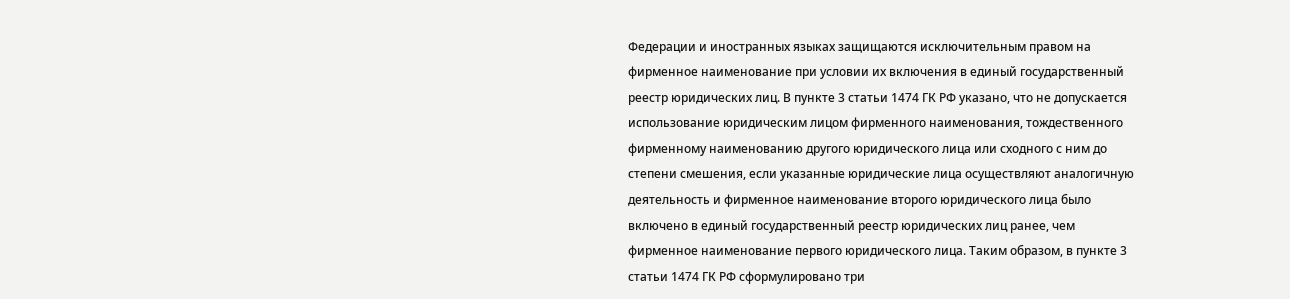Федерации и иностранных языках защищаются исключительным правом на фирменное наименование при условии их включения в единый государственный реестр юридических лиц. В пункте 3 статьи 1474 ГК РФ указано, что не допускается использование юридическим лицом фирменного наименования, тождественного фирменному наименованию другого юридического лица или сходного с ним до степени смешения, если указанные юридические лица осуществляют аналогичную деятельность и фирменное наименование второго юридического лица было включено в единый государственный реестр юридических лиц ранее, чем фирменное наименование первого юридического лица. Таким образом, в пункте 3 статьи 1474 ГК РФ сформулировано три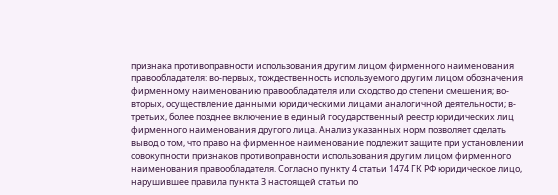признака противоправности использования другим лицом фирменного наименования правообладателя: во-первых, тождественность используемого другим лицом обозначения фирменному наименованию правообладателя или сходство до степени смешения; во-вторых, осуществление данными юридическими лицами аналогичной деятельности; в-третьих, более позднее включение в единый государственный реестр юридических лиц фирменного наименования другого лица. Анализ указанных норм позволяет сделать вывод о том, что право на фирменное наименование подлежит защите при установлении совокупности признаков противоправности использования другим лицом фирменного наименования правообладателя. Согласно пункту 4 статьи 1474 ГК РФ юридическое лицо, нарушившее правила пункта 3 настоящей статьи по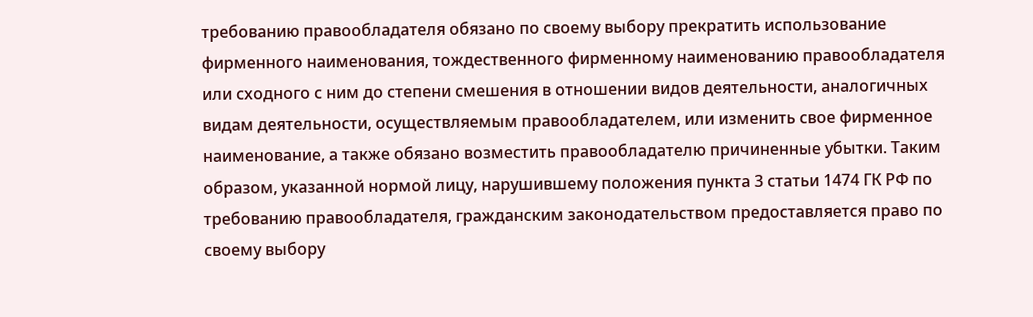требованию правообладателя обязано по своему выбору прекратить использование фирменного наименования, тождественного фирменному наименованию правообладателя или сходного с ним до степени смешения в отношении видов деятельности, аналогичных видам деятельности, осуществляемым правообладателем, или изменить свое фирменное наименование, а также обязано возместить правообладателю причиненные убытки. Таким образом, указанной нормой лицу, нарушившему положения пункта 3 статьи 1474 ГК РФ по требованию правообладателя, гражданским законодательством предоставляется право по своему выбору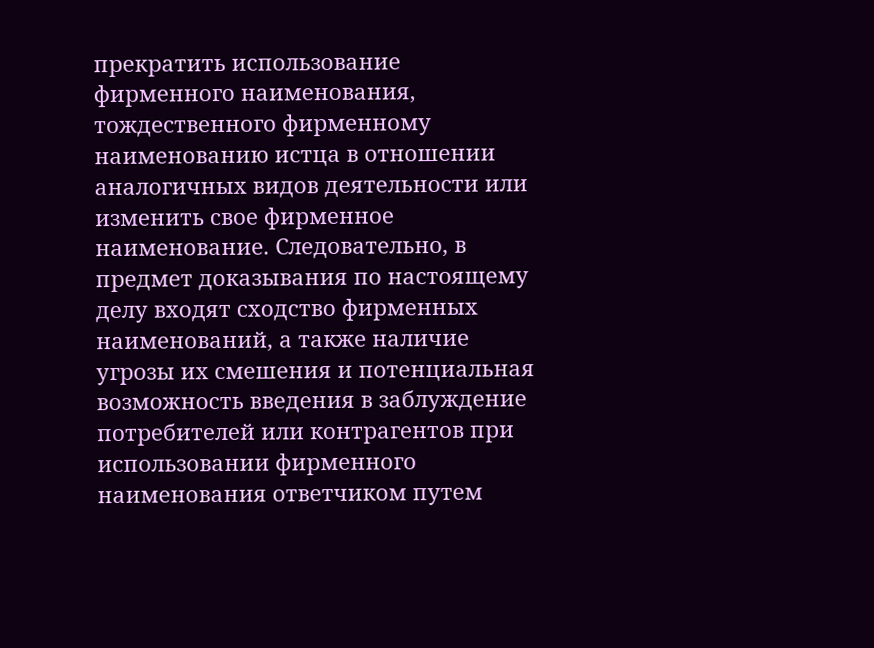прекратить использование фирменного наименования, тождественного фирменному наименованию истца в отношении аналогичных видов деятельности или изменить свое фирменное наименование. Следовательно, в предмет доказывания по настоящему делу входят сходство фирменных наименований, а также наличие угрозы их смешения и потенциальная возможность введения в заблуждение потребителей или контрагентов при использовании фирменного наименования ответчиком путем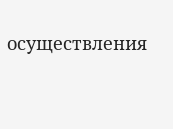осуществления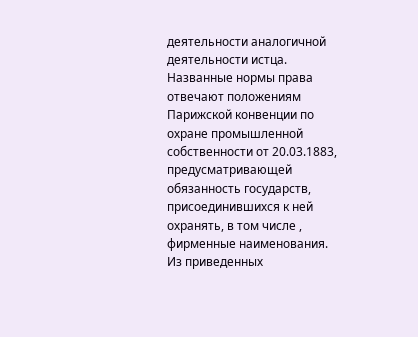деятельности аналогичной деятельности истца. Названные нормы права отвечают положениям Парижской конвенции по охране промышленной собственности от 20.03.1883, предусматривающей обязанность государств, присоединившихся к ней охранять, в том числе , фирменные наименования. Из приведенных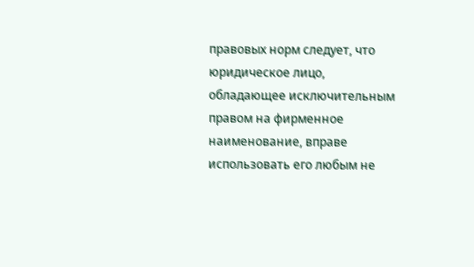правовых норм следует, что юридическое лицо, обладающее исключительным правом на фирменное наименование, вправе использовать его любым не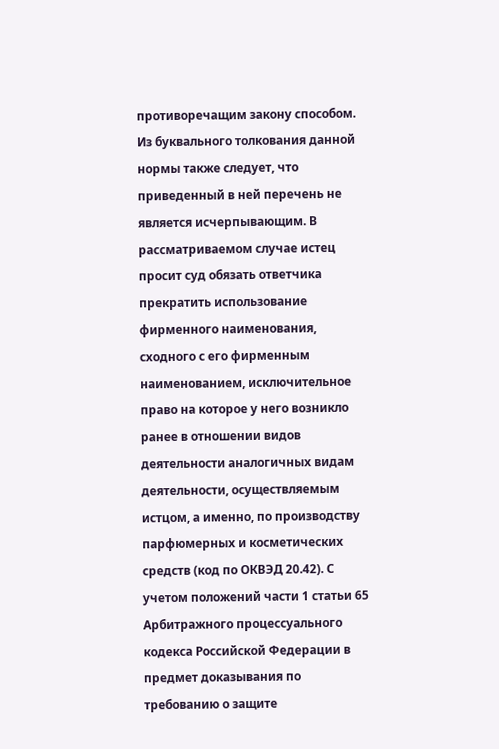противоречащим закону способом. Из буквального толкования данной нормы также следует, что приведенный в ней перечень не является исчерпывающим. В рассматриваемом случае истец просит суд обязать ответчика прекратить использование фирменного наименования, сходного с его фирменным наименованием, исключительное право на которое у него возникло ранее в отношении видов деятельности аналогичных видам деятельности, осуществляемым истцом, а именно, по производству парфюмерных и косметических средств (код по ОКВЭД 20.42). С учетом положений части 1 статьи 65 Арбитражного процессуального кодекса Российской Федерации в предмет доказывания по требованию о защите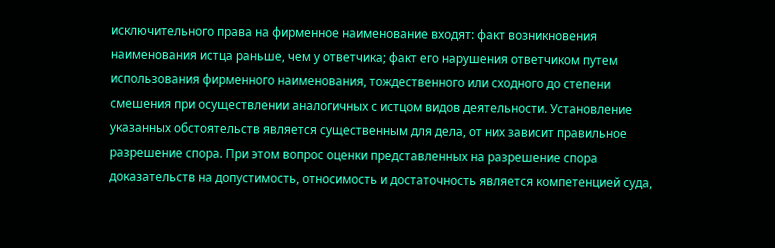исключительного права на фирменное наименование входят: факт возникновения наименования истца раньше, чем у ответчика; факт его нарушения ответчиком путем использования фирменного наименования, тождественного или сходного до степени смешения при осуществлении аналогичных с истцом видов деятельности. Установление указанных обстоятельств является существенным для дела, от них зависит правильное разрешение спора. При этом вопрос оценки представленных на разрешение спора доказательств на допустимость, относимость и достаточность является компетенцией суда,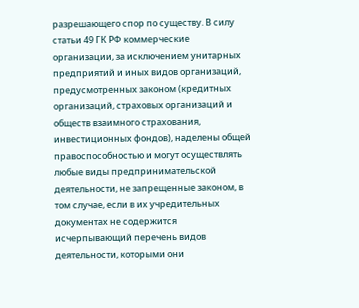разрешающего спор по существу. В силу статьи 49 ГК РФ коммерческие организации, за исключением унитарных предприятий и иных видов организаций, предусмотренных законом (кредитных организаций, страховых организаций и обществ взаимного страхования, инвестиционных фондов), наделены общей правоспособностью и могут осуществлять любые виды предпринимательской деятельности, не запрещенные законом, в том случае, если в их учредительных документах не содержится исчерпывающий перечень видов деятельности, которыми они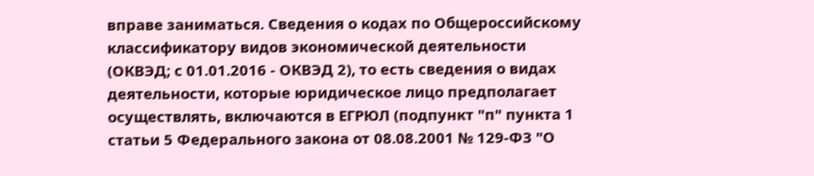вправе заниматься. Сведения о кодах по Общероссийскому классификатору видов экономической деятельности (ОКВЭД; с 01.01.2016 - ОКВЭД 2), то есть сведения о видах деятельности, которые юридическое лицо предполагает осуществлять, включаются в ЕГРЮЛ (подпункт "п" пункта 1 статьи 5 Федерального закона от 08.08.2001 № 129-ФЗ "О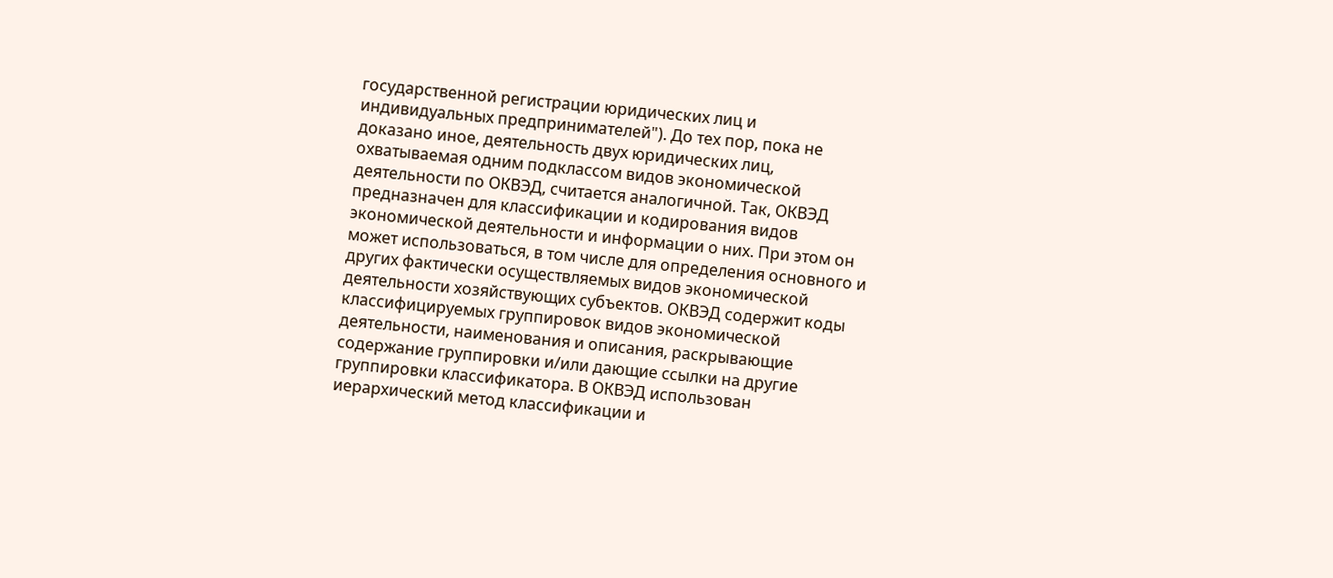государственной регистрации юридических лиц и индивидуальных предпринимателей"). До тех пор, пока не доказано иное, деятельность двух юридических лиц, охватываемая одним подклассом видов экономической деятельности по ОКВЭД, считается аналогичной. Так, ОКВЭД предназначен для классификации и кодирования видов экономической деятельности и информации о них. При этом он может использоваться, в том числе для определения основного и других фактически осуществляемых видов экономической деятельности хозяйствующих субъектов. ОКВЭД содержит коды классифицируемых группировок видов экономической деятельности, наименования и описания, раскрывающие содержание группировки и/или дающие ссылки на другие группировки классификатора. В ОКВЭД использован иерархический метод классификации и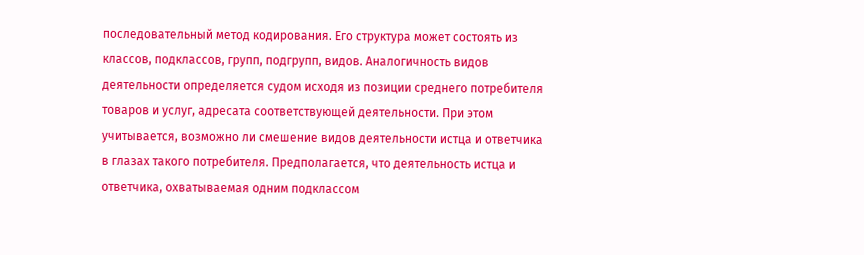последовательный метод кодирования. Его структура может состоять из классов, подклассов, групп, подгрупп, видов. Аналогичность видов деятельности определяется судом исходя из позиции среднего потребителя товаров и услуг, адресата соответствующей деятельности. При этом учитывается, возможно ли смешение видов деятельности истца и ответчика в глазах такого потребителя. Предполагается, что деятельность истца и ответчика, охватываемая одним подклассом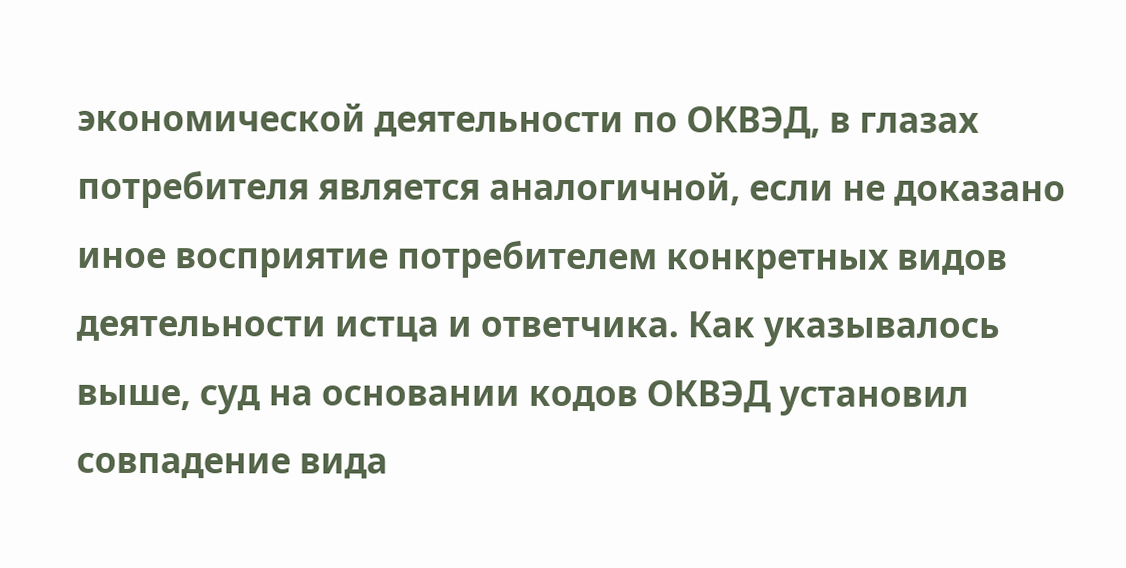экономической деятельности по ОКВЭД, в глазах потребителя является аналогичной, если не доказано иное восприятие потребителем конкретных видов деятельности истца и ответчика. Как указывалось выше, суд на основании кодов ОКВЭД установил совпадение вида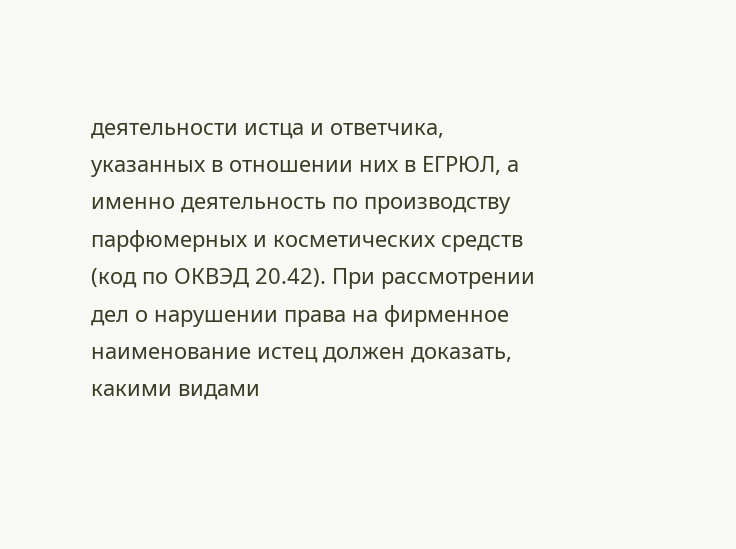деятельности истца и ответчика, указанных в отношении них в ЕГРЮЛ, а именно деятельность по производству парфюмерных и косметических средств (код по ОКВЭД 20.42). При рассмотрении дел о нарушении права на фирменное наименование истец должен доказать, какими видами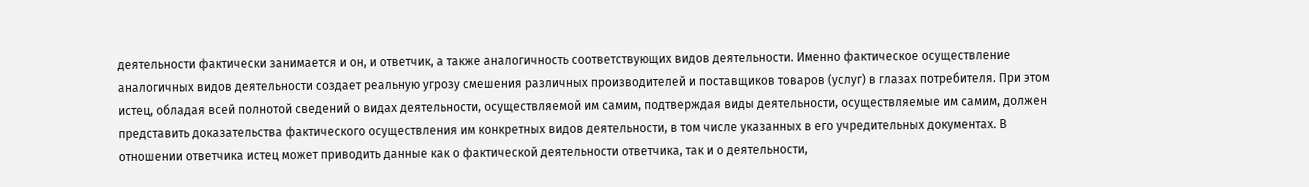деятельности фактически занимается и он, и ответчик, а также аналогичность соответствующих видов деятельности. Именно фактическое осуществление аналогичных видов деятельности создает реальную угрозу смешения различных производителей и поставщиков товаров (услуг) в глазах потребителя. При этом истец, обладая всей полнотой сведений о видах деятельности, осуществляемой им самим, подтверждая виды деятельности, осуществляемые им самим, должен представить доказательства фактического осуществления им конкретных видов деятельности, в том числе указанных в его учредительных документах. В отношении ответчика истец может приводить данные как о фактической деятельности ответчика, так и о деятельности,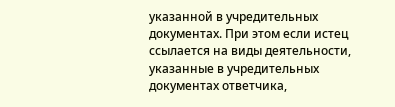указанной в учредительных документах. При этом если истец ссылается на виды деятельности, указанные в учредительных документах ответчика,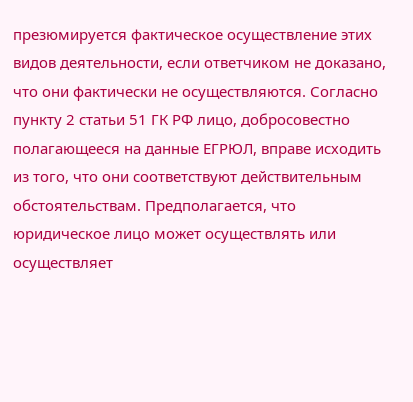презюмируется фактическое осуществление этих видов деятельности, если ответчиком не доказано, что они фактически не осуществляются. Согласно пункту 2 статьи 51 ГК РФ лицо, добросовестно полагающееся на данные ЕГРЮЛ, вправе исходить из того, что они соответствуют действительным обстоятельствам. Предполагается, что юридическое лицо может осуществлять или осуществляет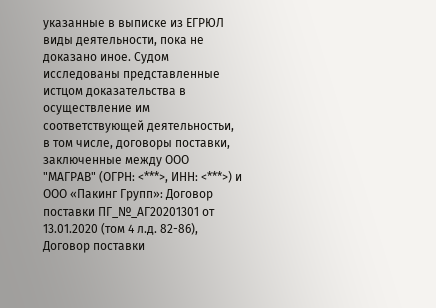указанные в выписке из ЕГРЮЛ виды деятельности, пока не доказано иное. Судом исследованы представленные истцом доказательства в осуществление им соответствующей деятельностьи, в том числе, договоры поставки, заключенные между ООО "МАГРАВ" (ОГРН: <***>, ИНН: <***>) и ООО «Пакинг Групп»: Договор поставки ПГ_№_АГ20201301 от 13.01.2020 (том 4 л.д. 82-86), Договор поставки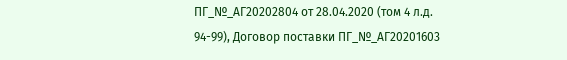ПГ_№_АГ20202804 от 28.04.2020 (том 4 л.д. 94-99), Договор поставки ПГ_№_АГ20201603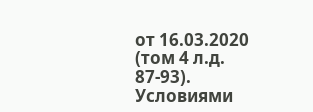от 16.03.2020 (том 4 л.д. 87-93). Условиями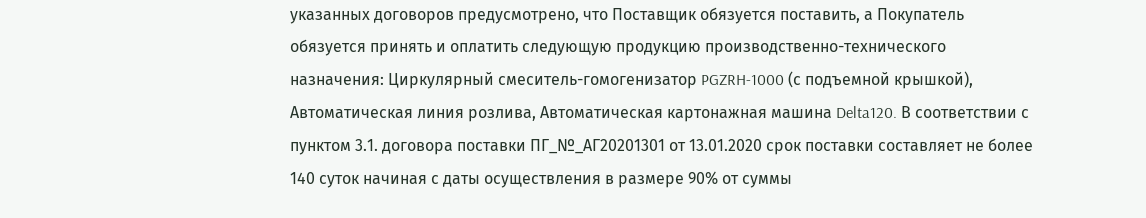указанных договоров предусмотрено, что Поставщик обязуется поставить, а Покупатель обязуется принять и оплатить следующую продукцию производственно-технического назначения: Циркулярный смеситель-гомогенизатор PGZRH-1000 (с подъемной крышкой), Автоматическая линия розлива, Автоматическая картонажная машина Delta120. В соответствии с пунктом 3.1. договора поставки ПГ_№_АГ20201301 от 13.01.2020 срок поставки составляет не более 140 суток начиная с даты осуществления в размере 90% от суммы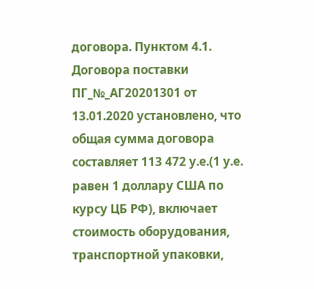договора. Пунктом 4.1. Договора поставки ПГ_№_АГ20201301 от 13.01.2020 установлено, что общая сумма договора составляет 113 472 у.е.(1 у.е. равен 1 доллару США по курсу ЦБ РФ), включает стоимость оборудования, транспортной упаковки,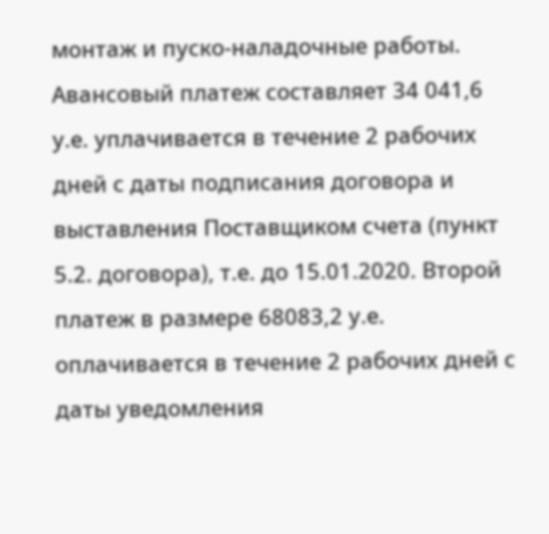монтаж и пуско-наладочные работы. Авансовый платеж составляет 34 041,6 у.е. уплачивается в течение 2 рабочих дней с даты подписания договора и выставления Поставщиком счета (пункт 5.2. договора), т.е. до 15.01.2020. Второй платеж в размере 68083,2 у.е. оплачивается в течение 2 рабочих дней с даты уведомления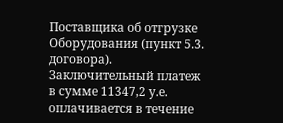Поставщика об отгрузке Оборудования (пункт 5.3. договора). Заключительный платеж в сумме 11347,2 у.е. оплачивается в течение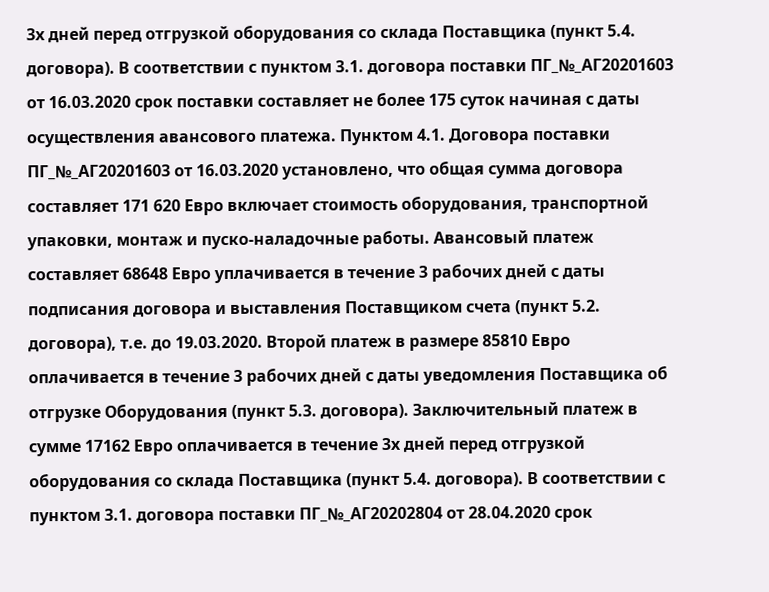3х дней перед отгрузкой оборудования со склада Поставщика (пункт 5.4. договора). В соответствии с пунктом 3.1. договора поставки ПГ_№_АГ20201603 от 16.03.2020 срок поставки составляет не более 175 суток начиная с даты осуществления авансового платежа. Пунктом 4.1. Договора поставки ПГ_№_АГ20201603 от 16.03.2020 установлено, что общая сумма договора составляет 171 620 Евро включает стоимость оборудования, транспортной упаковки, монтаж и пуско-наладочные работы. Авансовый платеж составляет 68648 Евро уплачивается в течение 3 рабочих дней с даты подписания договора и выставления Поставщиком счета (пункт 5.2. договора), т.е. до 19.03.2020. Второй платеж в размере 85810 Евро оплачивается в течение 3 рабочих дней с даты уведомления Поставщика об отгрузке Оборудования (пункт 5.3. договора). Заключительный платеж в сумме 17162 Евро оплачивается в течение 3х дней перед отгрузкой оборудования со склада Поставщика (пункт 5.4. договора). В соответствии с пунктом 3.1. договора поставки ПГ_№_АГ20202804 от 28.04.2020 срок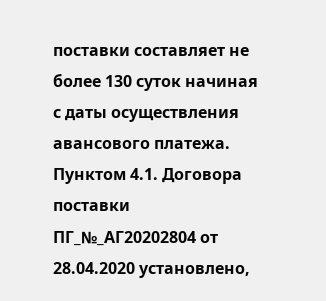поставки составляет не более 130 суток начиная с даты осуществления авансового платежа. Пунктом 4.1. Договора поставки ПГ_№_АГ20202804 от 28.04.2020 установлено,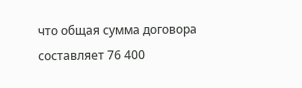что общая сумма договора составляет 76 400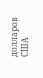долларов США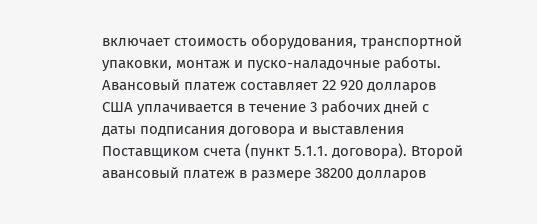включает стоимость оборудования, транспортной упаковки, монтаж и пуско-наладочные работы. Авансовый платеж составляет 22 920 долларов США уплачивается в течение 3 рабочих дней с даты подписания договора и выставления Поставщиком счета (пункт 5.1.1. договора). Второй авансовый платеж в размере 38200 долларов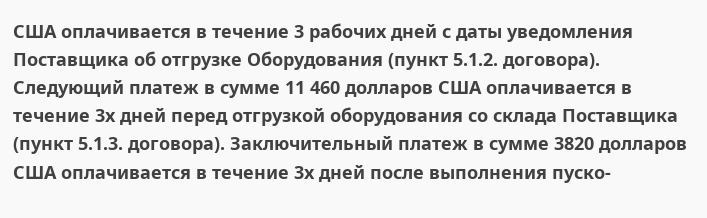США оплачивается в течение 3 рабочих дней с даты уведомления Поставщика об отгрузке Оборудования (пункт 5.1.2. договора). Следующий платеж в сумме 11 460 долларов США оплачивается в течение 3х дней перед отгрузкой оборудования со склада Поставщика (пункт 5.1.3. договора). Заключительный платеж в сумме 3820 долларов США оплачивается в течение 3х дней после выполнения пуско-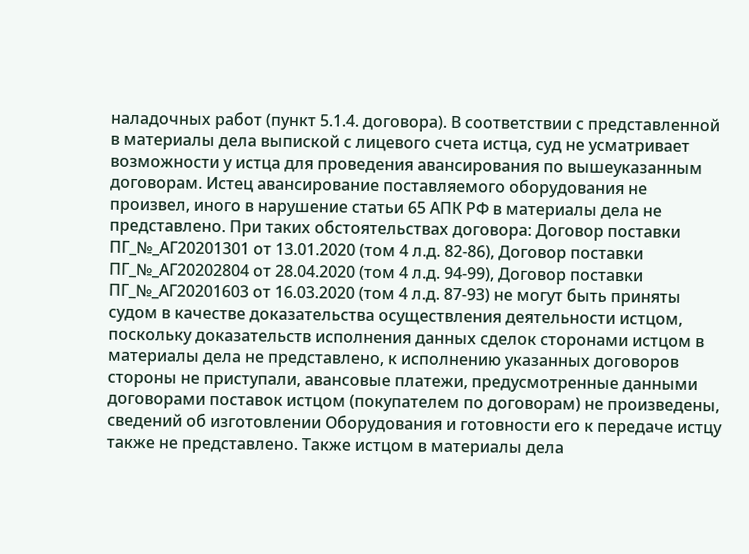наладочных работ (пункт 5.1.4. договора). В соответствии с представленной в материалы дела выпиской с лицевого счета истца, суд не усматривает возможности у истца для проведения авансирования по вышеуказанным договорам. Истец авансирование поставляемого оборудования не произвел, иного в нарушение статьи 65 АПК РФ в материалы дела не представлено. При таких обстоятельствах договора: Договор поставки ПГ_№_АГ20201301 от 13.01.2020 (том 4 л.д. 82-86), Договор поставки ПГ_№_АГ20202804 от 28.04.2020 (том 4 л.д. 94-99), Договор поставки ПГ_№_АГ20201603 от 16.03.2020 (том 4 л.д. 87-93) не могут быть приняты судом в качестве доказательства осуществления деятельности истцом, поскольку доказательств исполнения данных сделок сторонами истцом в материалы дела не представлено, к исполнению указанных договоров стороны не приступали, авансовые платежи, предусмотренные данными договорами поставок истцом (покупателем по договорам) не произведены, сведений об изготовлении Оборудования и готовности его к передаче истцу также не представлено. Также истцом в материалы дела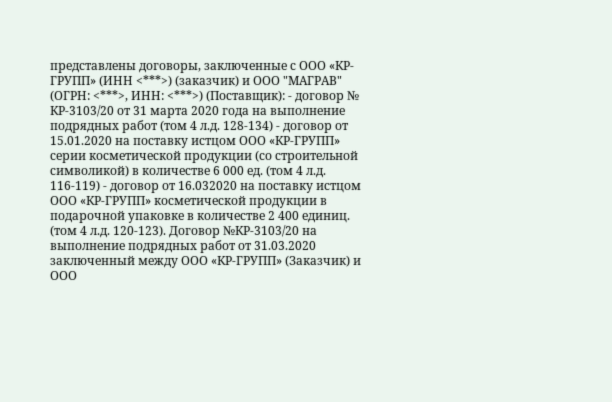представлены договоры, заключенные с ООО «КР-ГРУПП» (ИНН <***>) (заказчик) и ООО "МАГРАВ" (ОГРН: <***>, ИНН: <***>) (Поставщик): - договор № КР-3103/20 от 31 марта 2020 года на выполнение подрядных работ (том 4 л.д. 128-134) - договор от 15.01.2020 на поставку истцом ООО «КР-ГРУПП» серии косметической продукции (со строительной символикой) в количестве 6 000 ед. (том 4 л.д. 116-119) - договор от 16.032020 на поставку истцом ООО «КР-ГРУПП» косметической продукции в подарочной упаковке в количестве 2 400 единиц. (том 4 л.д. 120-123). Договор №КР-3103/20 на выполнение подрядных работ от 31.03.2020 заключенный между ООО «КР-ГРУПП» (Заказчик) и ООО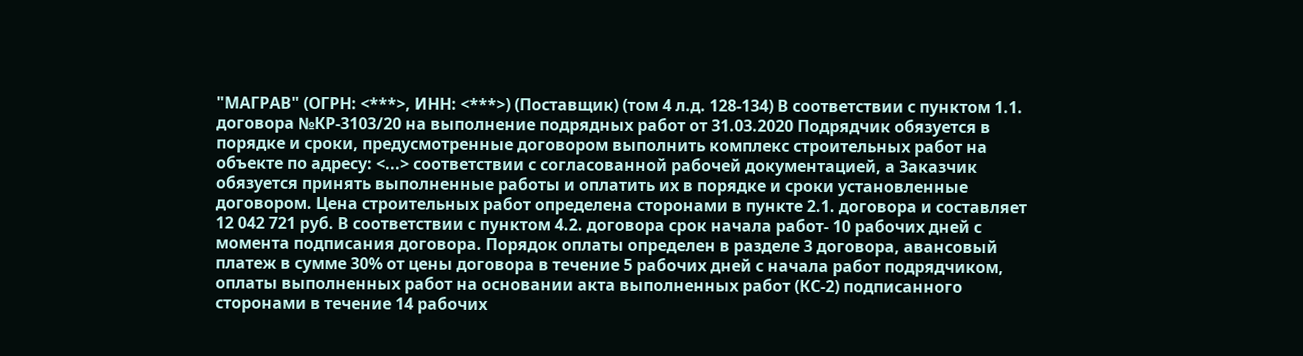"МАГРАВ" (ОГРН: <***>, ИНН: <***>) (Поставщик) (том 4 л.д. 128-134) В соответствии с пунктом 1.1. договора №КР-3103/20 на выполнение подрядных работ от 31.03.2020 Подрядчик обязуется в порядке и сроки, предусмотренные договором выполнить комплекс строительных работ на объекте по адресу: <...> соответствии с согласованной рабочей документацией, а Заказчик обязуется принять выполненные работы и оплатить их в порядке и сроки установленные договором. Цена строительных работ определена сторонами в пункте 2.1. договора и составляет 12 042 721 руб. В соответствии с пунктом 4.2. договора срок начала работ- 10 рабочих дней с момента подписания договора. Порядок оплаты определен в разделе 3 договора, авансовый платеж в сумме 30% от цены договора в течение 5 рабочих дней с начала работ подрядчиком, оплаты выполненных работ на основании акта выполненных работ (КС-2) подписанного сторонами в течение 14 рабочих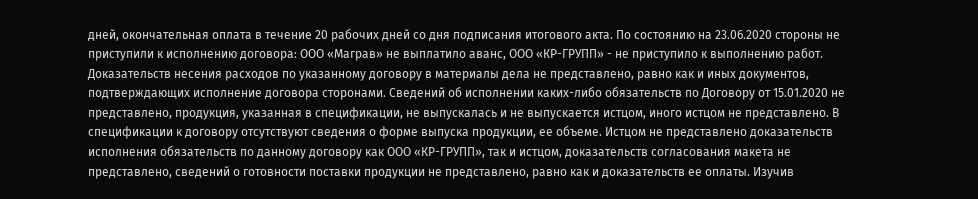дней, окончательная оплата в течение 20 рабочих дней со дня подписания итогового акта. По состоянию на 23.06.2020 стороны не приступили к исполнению договора: ООО «Маграв» не выплатило аванс, ООО «КР-ГРУПП» - не приступило к выполнению работ. Доказательств несения расходов по указанному договору в материалы дела не представлено, равно как и иных документов, подтверждающих исполнение договора сторонами. Сведений об исполнении каких-либо обязательств по Договору от 15.01.2020 не представлено, продукция, указанная в спецификации, не выпускалась и не выпускается истцом, иного истцом не представлено. В спецификации к договору отсутствуют сведения о форме выпуска продукции, ее объеме. Истцом не представлено доказательств исполнения обязательств по данному договору как ООО «КР-ГРУПП», так и истцом, доказательств согласования макета не представлено, сведений о готовности поставки продукции не представлено, равно как и доказательств ее оплаты. Изучив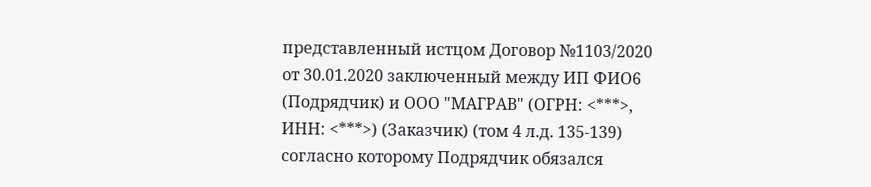представленный истцом Договор №1103/2020 от 30.01.2020 заключенный между ИП ФИО6 (Подрядчик) и ООО "МАГРАВ" (ОГРН: <***>, ИНН: <***>) (Заказчик) (том 4 л.д. 135-139) согласно которому Подрядчик обязался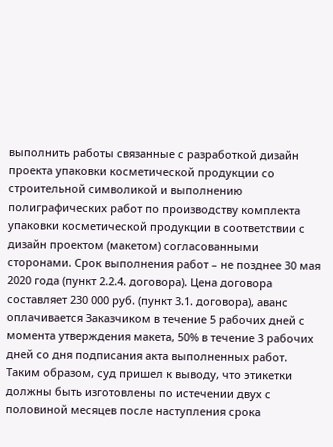выполнить работы связанные с разработкой дизайн проекта упаковки косметической продукции со строительной символикой и выполнению полиграфических работ по производству комплекта упаковки косметической продукции в соответствии с дизайн проектом (макетом) согласованными сторонами. Срок выполнения работ – не позднее 30 мая 2020 года (пункт 2.2.4. договора). Цена договора составляет 230 000 руб. (пункт 3.1. договора), аванс оплачивается Заказчиком в течение 5 рабочих дней с момента утверждения макета, 50% в течение 3 рабочих дней со дня подписания акта выполненных работ. Таким образом, суд пришел к выводу, что этикетки должны быть изготовлены по истечении двух с половиной месяцев после наступления срока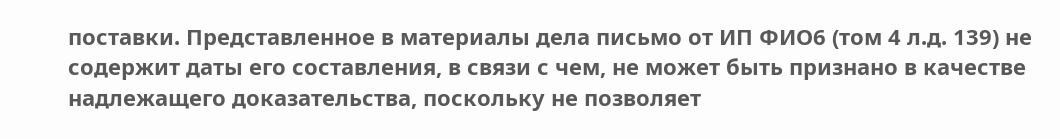поставки. Представленное в материалы дела письмо от ИП ФИО6 (том 4 л.д. 139) не содержит даты его составления, в связи с чем, не может быть признано в качестве надлежащего доказательства, поскольку не позволяет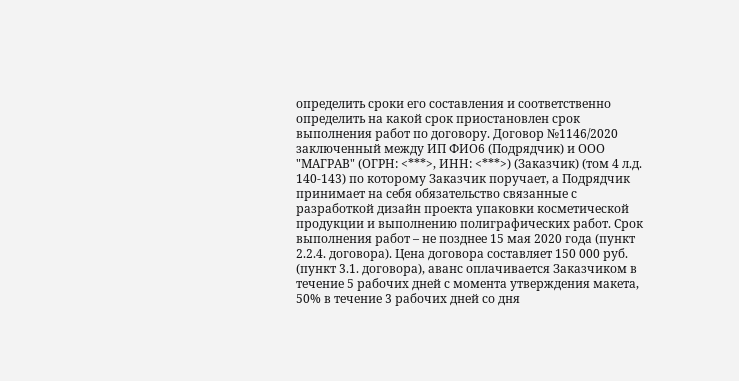определить сроки его составления и соответственно определить на какой срок приостановлен срок выполнения работ по договору. Договор №1146/2020 заключенный между ИП ФИО6 (Подрядчик) и ООО "МАГРАВ" (ОГРН: <***>, ИНН: <***>) (Заказчик) (том 4 л.д. 140-143) по которому Заказчик поручает, а Подрядчик принимает на себя обязательство связанные с разработкой дизайн проекта упаковки косметической продукции и выполнению полиграфических работ. Срок выполнения работ – не позднее 15 мая 2020 года (пункт 2.2.4. договора). Цена договора составляет 150 000 руб. (пункт 3.1. договора), аванс оплачивается Заказчиком в течение 5 рабочих дней с момента утверждения макета, 50% в течение 3 рабочих дней со дня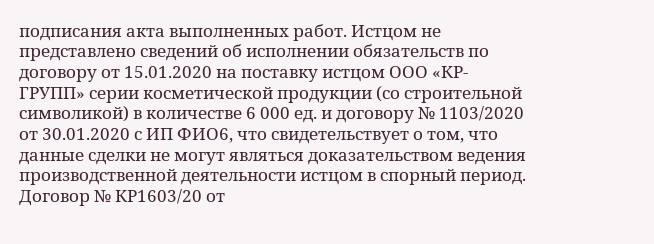подписания акта выполненных работ. Истцом не представлено сведений об исполнении обязательств по договору от 15.01.2020 на поставку истцом ООО «КР-ГРУПП» серии косметической продукции (со строительной символикой) в количестве 6 000 ед. и договору № 1103/2020 от 30.01.2020 с ИП ФИО6, что свидетельствует о том, что данные сделки не могут являться доказательством ведения производственной деятельности истцом в спорный период. Договор № КР1603/20 от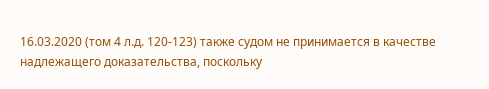16.03.2020 (том 4 л.д. 120-123) также судом не принимается в качестве надлежащего доказательства, поскольку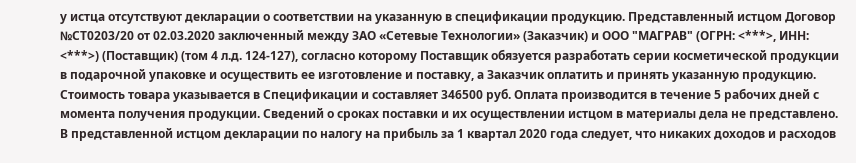у истца отсутствуют декларации о соответствии на указанную в спецификации продукцию. Представленный истцом Договор №СТ0203/20 от 02.03.2020 заключенный между ЗАО «Сетевые Технологии» (Заказчик) и ООО "МАГРАВ" (ОГРН: <***>, ИНН: <***>) (Поставщик) (том 4 л.д. 124-127), согласно которому Поставщик обязуется разработать серии косметической продукции в подарочной упаковке и осуществить ее изготовление и поставку, а Заказчик оплатить и принять указанную продукцию. Стоимость товара указывается в Спецификации и составляет 346500 руб. Оплата производится в течение 5 рабочих дней с момента получения продукции. Сведений о сроках поставки и их осуществлении истцом в материалы дела не представлено. В представленной истцом декларации по налогу на прибыль за 1 квартал 2020 года следует, что никаких доходов и расходов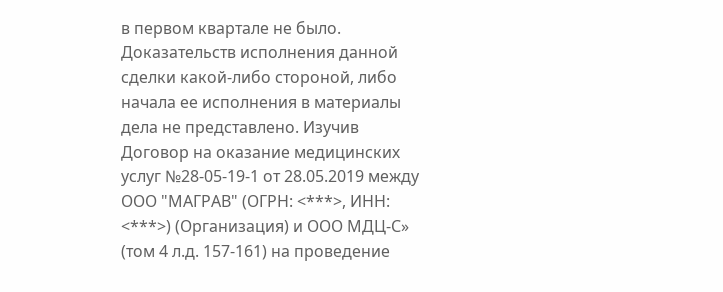в первом квартале не было. Доказательств исполнения данной сделки какой-либо стороной, либо начала ее исполнения в материалы дела не представлено. Изучив Договор на оказание медицинских услуг №28-05-19-1 от 28.05.2019 между ООО "МАГРАВ" (ОГРН: <***>, ИНН: <***>) (Организация) и ООО МДЦ-С» (том 4 л.д. 157-161) на проведение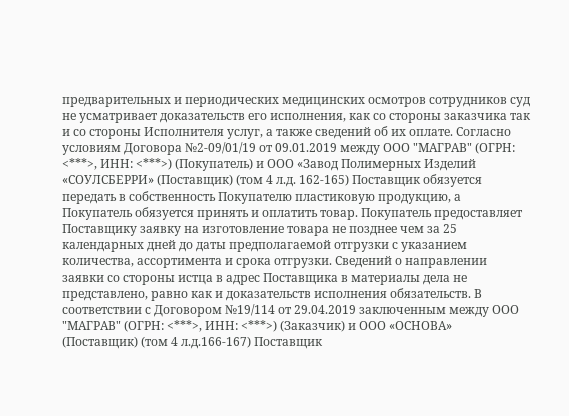предварительных и периодических медицинских осмотров сотрудников суд не усматривает доказательств его исполнения, как со стороны заказчика так и со стороны Исполнителя услуг, а также сведений об их оплате. Согласно условиям Договора №2-09/01/19 от 09.01.2019 между ООО "МАГРАВ" (ОГРН: <***>, ИНН: <***>) (Покупатель) и ООО «Завод Полимерных Изделий «СОУЛСБЕРРИ» (Поставщик) (том 4 л.д. 162-165) Поставщик обязуется передать в собственность Покупателю пластиковую продукцию, а Покупатель обязуется принять и оплатить товар. Покупатель предоставляет Поставщику заявку на изготовление товара не позднее чем за 25 календарных дней до даты предполагаемой отгрузки с указанием количества, ассортимента и срока отгрузки. Сведений о направлении заявки со стороны истца в адрес Поставщика в материалы дела не представлено, равно как и доказательств исполнения обязательств. В соответствии с Договором №19/114 от 29.04.2019 заключенным между ООО "МАГРАВ" (ОГРН: <***>, ИНН: <***>) (Заказчик) и ООО «ОСНОВА» (Поставщик) (том 4 л.д.166-167) Поставщик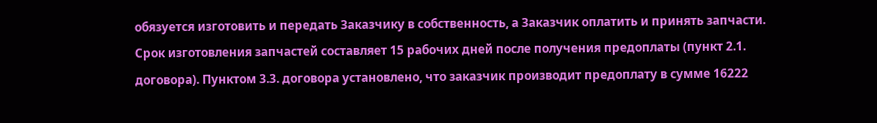обязуется изготовить и передать Заказчику в собственность, а Заказчик оплатить и принять запчасти. Срок изготовления запчастей составляет 15 рабочих дней после получения предоплаты (пункт 2.1. договора). Пунктом 3.3. договора установлено, что заказчик производит предоплату в сумме 16222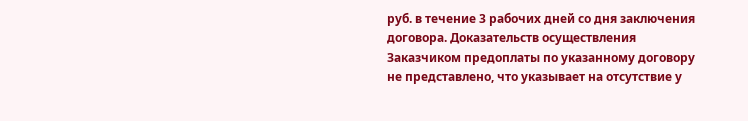руб. в течение 3 рабочих дней со дня заключения договора. Доказательств осуществления Заказчиком предоплаты по указанному договору не представлено, что указывает на отсутствие у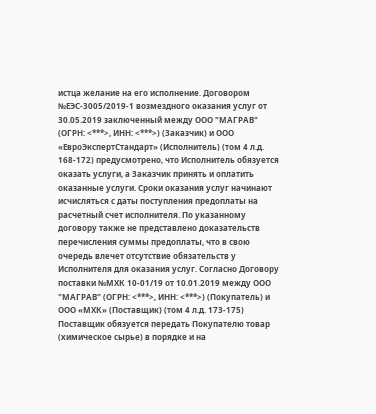истца желание на его исполнение. Договором №ЕЭС-3005/2019-1 возмездного оказания услуг от 30.05.2019 заключенный между ООО "МАГРАВ" (ОГРН: <***>, ИНН: <***>) (Заказчик) и ООО «ЕвроЭкспертСтандарт» (Исполнитель) (том 4 л.д. 168-172) предусмотрено, что Исполнитель обязуется оказать услуги, а Заказчик принять и оплатить оказанные услуги. Сроки оказания услуг начинают исчисляться с даты поступления предоплаты на расчетный счет исполнителя. По указанному договору также не представлено доказательств перечисления суммы предоплаты, что в свою очередь влечет отсутствие обязательств у Исполнителя для оказания услуг. Согласно Договору поставки №МХК 10-01/19 от 10.01.2019 между ООО "МАГРАВ" (ОГРН: <***>, ИНН: <***>) (Покупатель) и ООО «МХК» (Поставщик) (том 4 л.д. 173-175) Поставщик обязуется передать Покупателю товар (химическое сырье) в порядке и на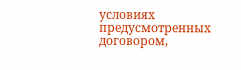условиях предусмотренных договором,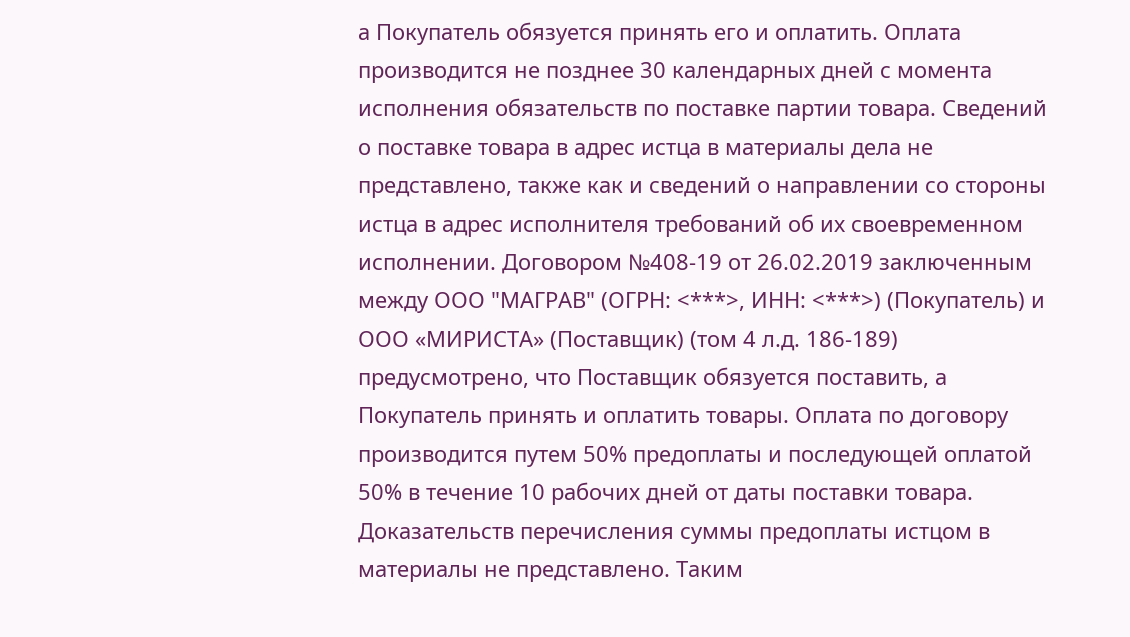а Покупатель обязуется принять его и оплатить. Оплата производится не позднее 30 календарных дней с момента исполнения обязательств по поставке партии товара. Сведений о поставке товара в адрес истца в материалы дела не представлено, также как и сведений о направлении со стороны истца в адрес исполнителя требований об их своевременном исполнении. Договором №408-19 от 26.02.2019 заключенным между ООО "МАГРАВ" (ОГРН: <***>, ИНН: <***>) (Покупатель) и ООО «МИРИСТА» (Поставщик) (том 4 л.д. 186-189) предусмотрено, что Поставщик обязуется поставить, а Покупатель принять и оплатить товары. Оплата по договору производится путем 50% предоплаты и последующей оплатой 50% в течение 10 рабочих дней от даты поставки товара. Доказательств перечисления суммы предоплаты истцом в материалы не представлено. Таким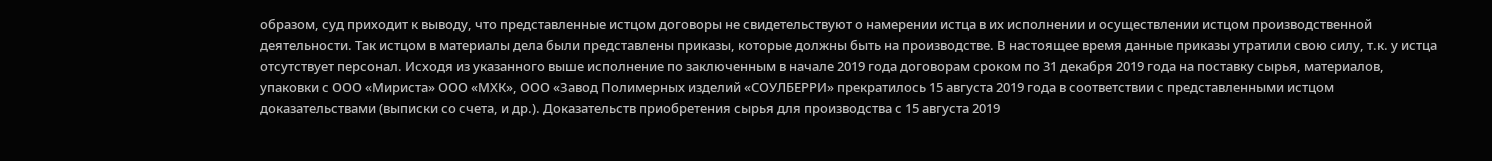образом, суд приходит к выводу, что представленные истцом договоры не свидетельствуют о намерении истца в их исполнении и осуществлении истцом производственной деятельности. Так истцом в материалы дела были представлены приказы, которые должны быть на производстве. В настоящее время данные приказы утратили свою силу, т.к. у истца отсутствует персонал. Исходя из указанного выше исполнение по заключенным в начале 2019 года договорам сроком по 31 декабря 2019 года на поставку сырья, материалов, упаковки с ООО «Мириста» ООО «МХК», ООО «Завод Полимерных изделий «СОУЛБЕРРИ» прекратилось 15 августа 2019 года в соответствии с представленными истцом доказательствами (выписки со счета, и др.). Доказательств приобретения сырья для производства с 15 августа 2019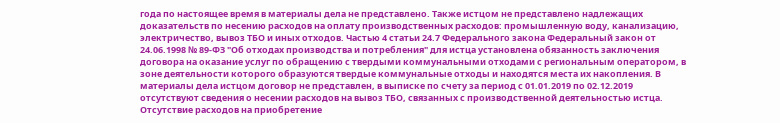года по настоящее время в материалы дела не представлено. Также истцом не представлено надлежащих доказательств по несению расходов на оплату производственных расходов: промышленную воду, канализацию, электричество, вывоз ТБО и иных отходов. Частью 4 статьи 24.7 Федерального закона Федеральный закон от 24.06.1998 № 89-ФЗ "Об отходах производства и потребления" для истца установлена обязанность заключения договора на оказание услуг по обращению с твердыми коммунальными отходами с региональным оператором, в зоне деятельности которого образуются твердые коммунальные отходы и находятся места их накопления. В материалы дела истцом договор не представлен, в выписке по счету за период с 01.01.2019 по 02.12.2019 отсутствуют сведения о несении расходов на вывоз ТБО, связанных с производственной деятельностью истца. Отсутствие расходов на приобретение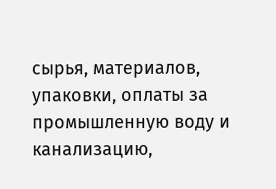сырья, материалов, упаковки, оплаты за промышленную воду и канализацию,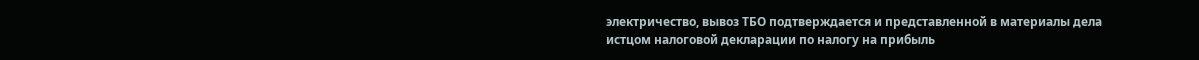электричество, вывоз ТБО подтверждается и представленной в материалы дела истцом налоговой декларации по налогу на прибыль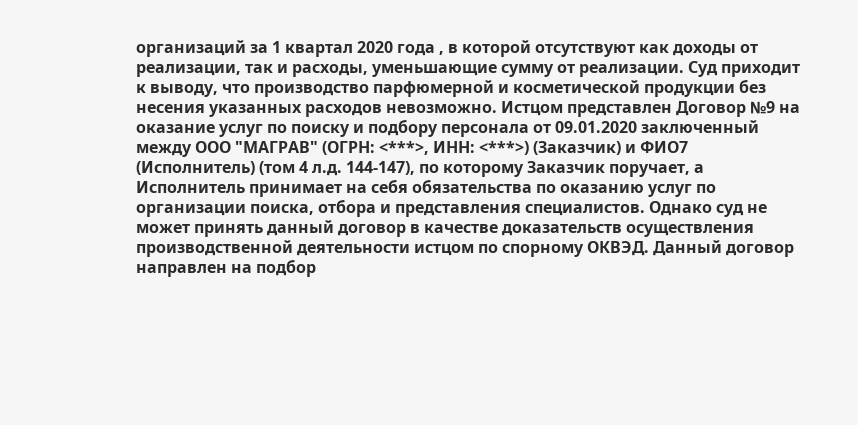организаций за 1 квартал 2020 года , в которой отсутствуют как доходы от реализации, так и расходы, уменьшающие сумму от реализации. Суд приходит к выводу, что производство парфюмерной и косметической продукции без несения указанных расходов невозможно. Истцом представлен Договор №9 на оказание услуг по поиску и подбору персонала от 09.01.2020 заключенный между ООО "МАГРАВ" (ОГРН: <***>, ИНН: <***>) (Заказчик) и ФИО7 (Исполнитель) (том 4 л.д. 144-147), по которому Заказчик поручает, а Исполнитель принимает на себя обязательства по оказанию услуг по организации поиска, отбора и представления специалистов. Однако суд не может принять данный договор в качестве доказательств осуществления производственной деятельности истцом по спорному ОКВЭД. Данный договор направлен на подбор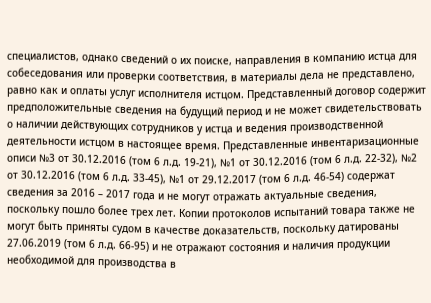специалистов, однако сведений о их поиске, направления в компанию истца для собеседования или проверки соответствия, в материалы дела не представлено, равно как и оплаты услуг исполнителя истцом. Представленный договор содержит предположительные сведения на будущий период и не может свидетельствовать о наличии действующих сотрудников у истца и ведения производственной деятельности истцом в настоящее время. Представленные инвентаризационные описи №3 от 30.12.2016 (том 6 л.д. 19-21), №1 от 30.12.2016 (том 6 л.д. 22-32), №2 от 30.12.2016 (том 6 л.д. 33-45), №1 от 29.12.2017 (том 6 л.д. 46-54) содержат сведения за 2016 – 2017 года и не могут отражать актуальные сведения, поскольку пошло более трех лет. Копии протоколов испытаний товара также не могут быть приняты судом в качестве доказательств, поскольку датированы 27.06.2019 (том 6 л.д. 66-95) и не отражают состояния и наличия продукции необходимой для производства в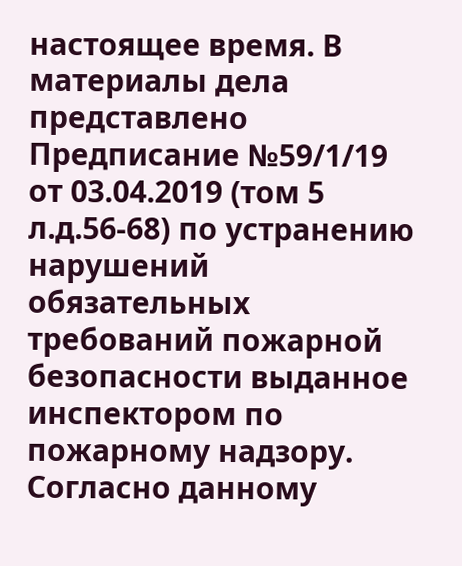настоящее время. В материалы дела представлено Предписание №59/1/19 от 03.04.2019 (том 5 л.д.56-68) по устранению нарушений обязательных требований пожарной безопасности выданное инспектором по пожарному надзору. Согласно данному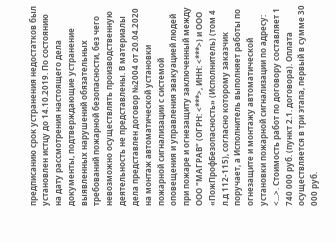предписанию срок устранения недостатков был установлен истцу до 14.10.2019. По состоянию на дату рассмотрения настоящего дела документы, подтверждающие устранение выявленных нарушений обязательных требований пожарной безопасности, без чего невозможно осуществлять производственную деятельность не представлены. В материалы дела представлен договор №2004 от 20.04.2020 на монтаж автоматической установки пожарной сигнализации с системой оповещения и управления эвакуацией людей при пожаре и огнезащиту заключенный между ООО "МАГРАВ" (ОГРН: <***>, ИНН: <***>) и ООО «ПожПрофБезопасность» (Исполнитель) (том 4 л.д 112-115), согласно которому заказчик поручает, а Исполнитель выполняет работы по огнезащите и монтажу автоматической установки пожарной сигнализации по адресу: <...>. Стоимость работ по договору составляет 1 740 000 руб. (пункт 2.1. договора). Оплата осуществляется в три этапа, первый в сумме 30 000 руб.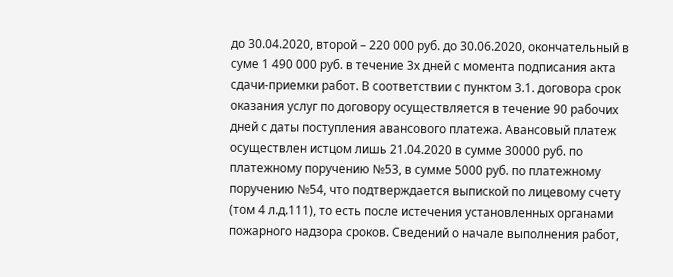до 30.04.2020, второй – 220 000 руб. до 30.06.2020, окончательный в суме 1 490 000 руб. в течение 3х дней с момента подписания акта сдачи-приемки работ. В соответствии с пунктом 3.1. договора срок оказания услуг по договору осуществляется в течение 90 рабочих дней с даты поступления авансового платежа. Авансовый платеж осуществлен истцом лишь 21.04.2020 в сумме 30000 руб. по платежному поручению №53, в сумме 5000 руб. по платежному поручению №54, что подтверждается выпиской по лицевому счету (том 4 л.д.111), то есть после истечения установленных органами пожарного надзора сроков. Сведений о начале выполнения работ,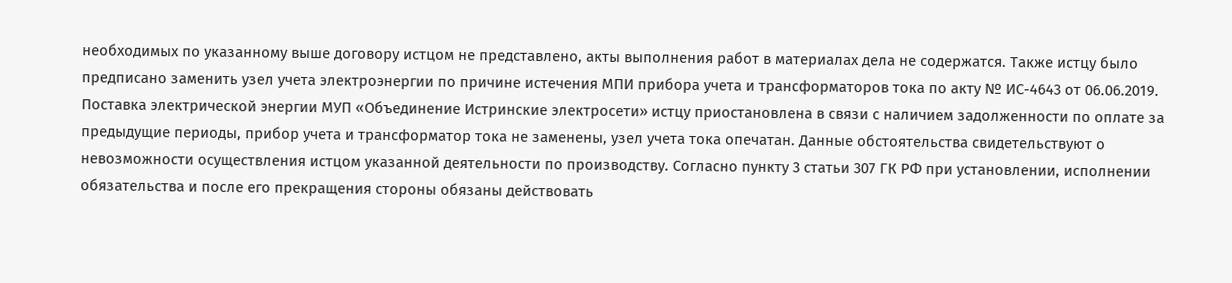необходимых по указанному выше договору истцом не представлено, акты выполнения работ в материалах дела не содержатся. Также истцу было предписано заменить узел учета электроэнергии по причине истечения МПИ прибора учета и трансформаторов тока по акту № ИС-4643 от 06.06.2019. Поставка электрической энергии МУП «Объединение Истринские электросети» истцу приостановлена в связи с наличием задолженности по оплате за предыдущие периоды, прибор учета и трансформатор тока не заменены, узел учета тока опечатан. Данные обстоятельства свидетельствуют о невозможности осуществления истцом указанной деятельности по производству. Согласно пункту 3 статьи 307 ГК РФ при установлении, исполнении обязательства и после его прекращения стороны обязаны действовать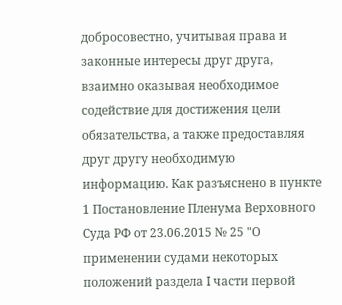добросовестно, учитывая права и законные интересы друг друга, взаимно оказывая необходимое содействие для достижения цели обязательства, а также предоставляя друг другу необходимую информацию. Как разъяснено в пункте 1 Постановление Пленума Верховного Суда РФ от 23.06.2015 № 25 "О применении судами некоторых положений раздела I части первой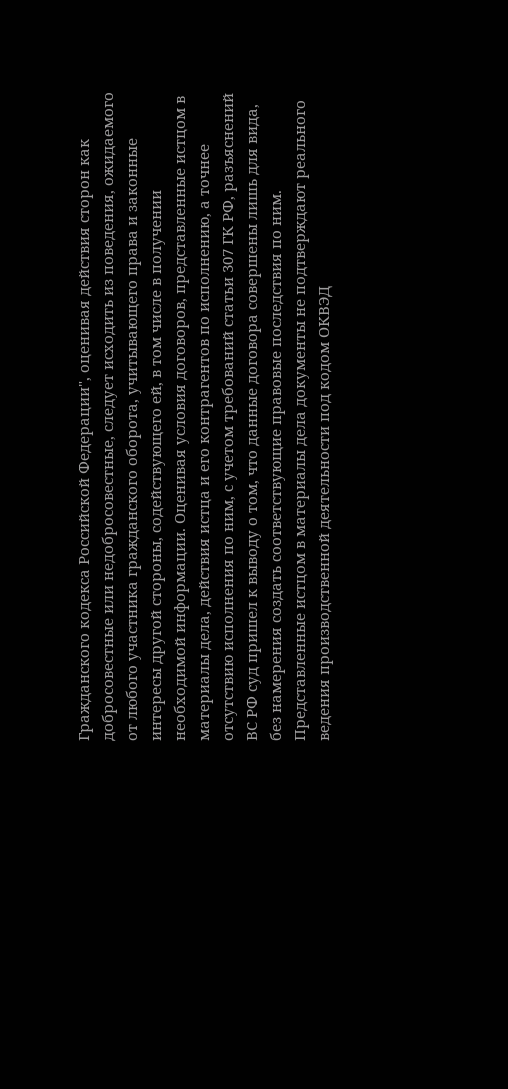Гражданского кодекса Российской Федерации", оценивая действия сторон как добросовестные или недобросовестные, следует исходить из поведения, ожидаемого от любого участника гражданского оборота, учитывающего права и законные интересы другой стороны, содействующего ей, в том числе в получении необходимой информации. Оценивая условия договоров, представленные истцом в материалы дела, действия истца и его контрагентов по исполнению, а точнее отсутствию исполнения по ним, с учетом требований статьи 307 ГК РФ, разъяснений ВС РФ суд пришел к выводу о том, что данные договора совершены лишь для вида, без намерения создать соответствующие правовые последствия по ним. Представленные истцом в материалы дела документы не подтверждают реального ведения производственной деятельности под кодом ОКВЭД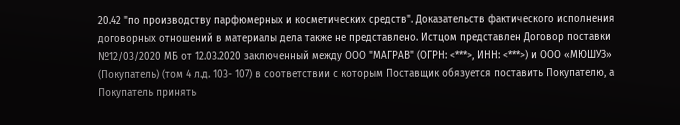20.42 "по производству парфюмерных и косметических средств". Доказательств фактического исполнения договорных отношений в материалы дела также не представлено. Истцом представлен Договор поставки №12/03/2020 МБ от 12.03.2020 заключенный между ООО "МАГРАВ" (ОГРН: <***>, ИНН: <***>) и ООО «МЮШУЗ» (Покупатель) (том 4 л.д. 103- 107) в соответствии с которым Поставщик обязуется поставить Покупателю, а Покупатель принять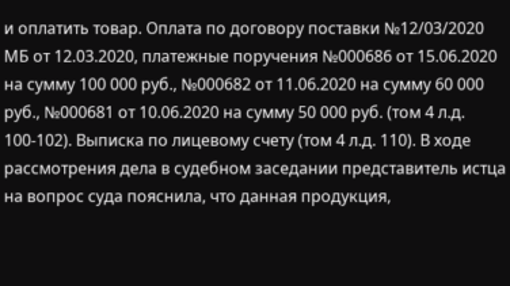и оплатить товар. Оплата по договору поставки №12/03/2020 МБ от 12.03.2020, платежные поручения №000686 от 15.06.2020 на сумму 100 000 руб., №000682 от 11.06.2020 на сумму 60 000 руб., №000681 от 10.06.2020 на сумму 50 000 руб. (том 4 л.д. 100-102). Выписка по лицевому счету (том 4 л.д. 110). В ходе рассмотрения дела в судебном заседании представитель истца на вопрос суда пояснила, что данная продукция,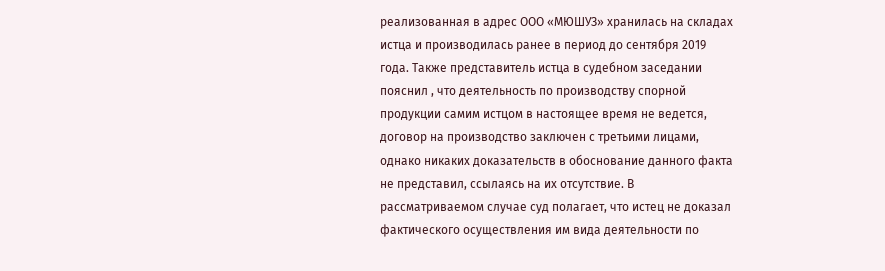реализованная в адрес ООО «МЮШУЗ» хранилась на складах истца и производилась ранее в период до сентября 2019 года. Также представитель истца в судебном заседании пояснил , что деятельность по производству спорной продукции самим истцом в настоящее время не ведется, договор на производство заключен с третьими лицами, однако никаких доказательств в обоснование данного факта не представил, ссылаясь на их отсутствие. В рассматриваемом случае суд полагает, что истец не доказал фактического осуществления им вида деятельности по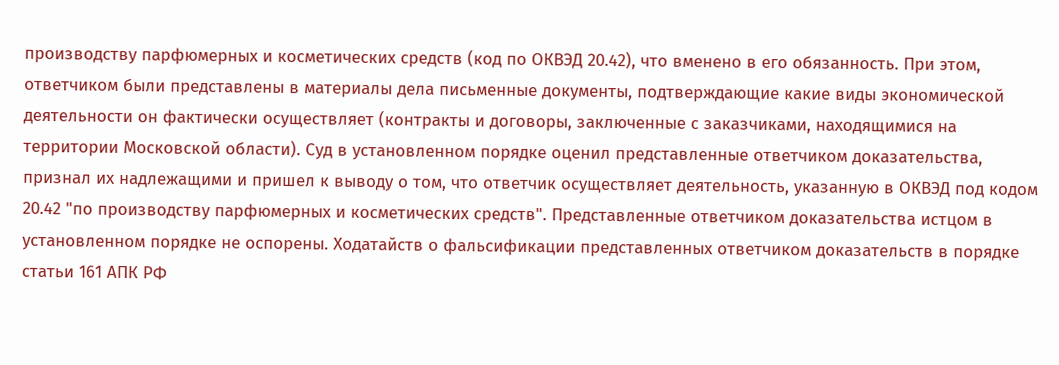производству парфюмерных и косметических средств (код по ОКВЭД 20.42), что вменено в его обязанность. При этом, ответчиком были представлены в материалы дела письменные документы, подтверждающие какие виды экономической деятельности он фактически осуществляет (контракты и договоры, заключенные с заказчиками, находящимися на территории Московской области). Суд в установленном порядке оценил представленные ответчиком доказательства, признал их надлежащими и пришел к выводу о том, что ответчик осуществляет деятельность, указанную в ОКВЭД под кодом 20.42 "по производству парфюмерных и косметических средств". Представленные ответчиком доказательства истцом в установленном порядке не оспорены. Ходатайств о фальсификации представленных ответчиком доказательств в порядке статьи 161 АПК РФ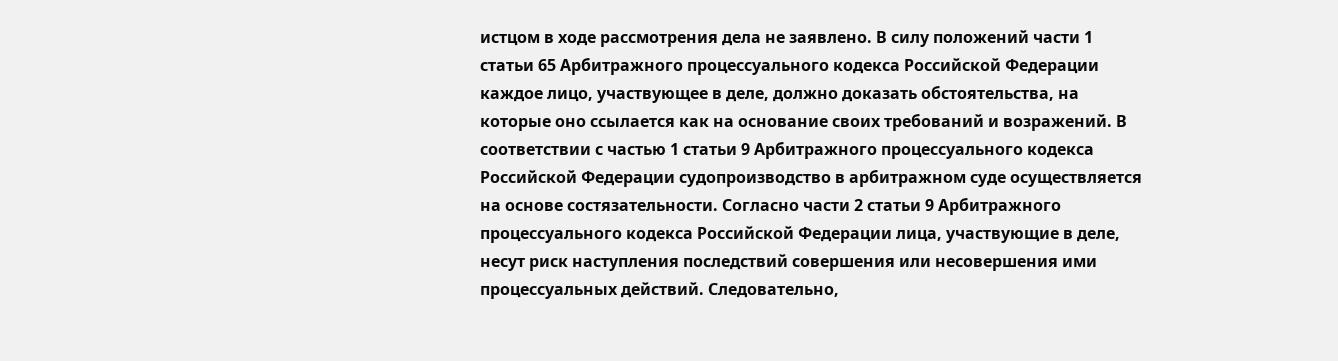истцом в ходе рассмотрения дела не заявлено. В силу положений части 1 статьи 65 Арбитражного процессуального кодекса Российской Федерации каждое лицо, участвующее в деле, должно доказать обстоятельства, на которые оно ссылается как на основание своих требований и возражений. В соответствии с частью 1 статьи 9 Арбитражного процессуального кодекса Российской Федерации судопроизводство в арбитражном суде осуществляется на основе состязательности. Согласно части 2 статьи 9 Арбитражного процессуального кодекса Российской Федерации лица, участвующие в деле, несут риск наступления последствий совершения или несовершения ими процессуальных действий. Следовательно,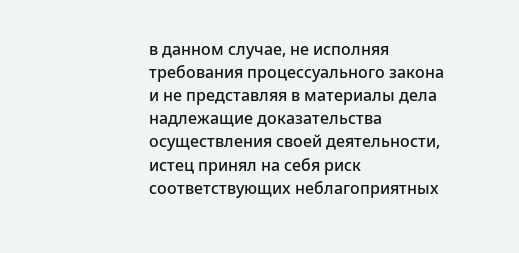в данном случае, не исполняя требования процессуального закона и не представляя в материалы дела надлежащие доказательства осуществления своей деятельности, истец принял на себя риск соответствующих неблагоприятных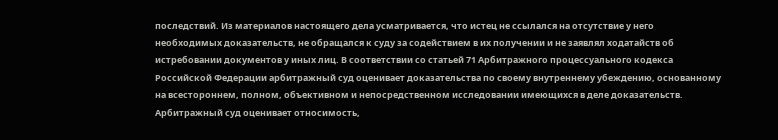последствий. Из материалов настоящего дела усматривается, что истец не ссылался на отсутствие у него необходимых доказательств, не обращался к суду за содействием в их получении и не заявлял ходатайств об истребовании документов у иных лиц. В соответствии со статьей 71 Арбитражного процессуального кодекса Российской Федерации арбитражный суд оценивает доказательства по своему внутреннему убеждению, основанному на всестороннем, полном, объективном и непосредственном исследовании имеющихся в деле доказательств. Арбитражный суд оценивает относимость,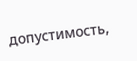допустимость,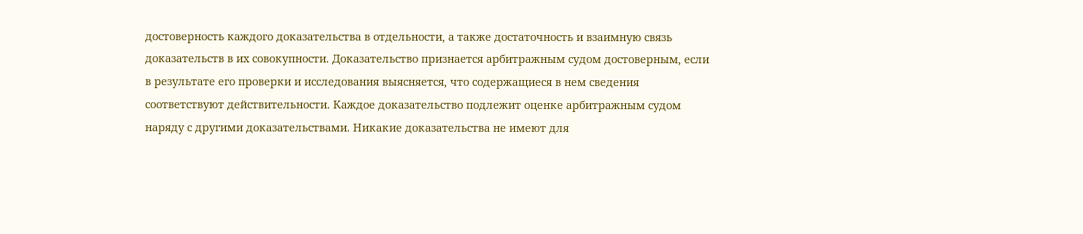достоверность каждого доказательства в отдельности, а также достаточность и взаимную связь доказательств в их совокупности. Доказательство признается арбитражным судом достоверным, если в результате его проверки и исследования выясняется, что содержащиеся в нем сведения соответствуют действительности. Каждое доказательство подлежит оценке арбитражным судом наряду с другими доказательствами. Никакие доказательства не имеют для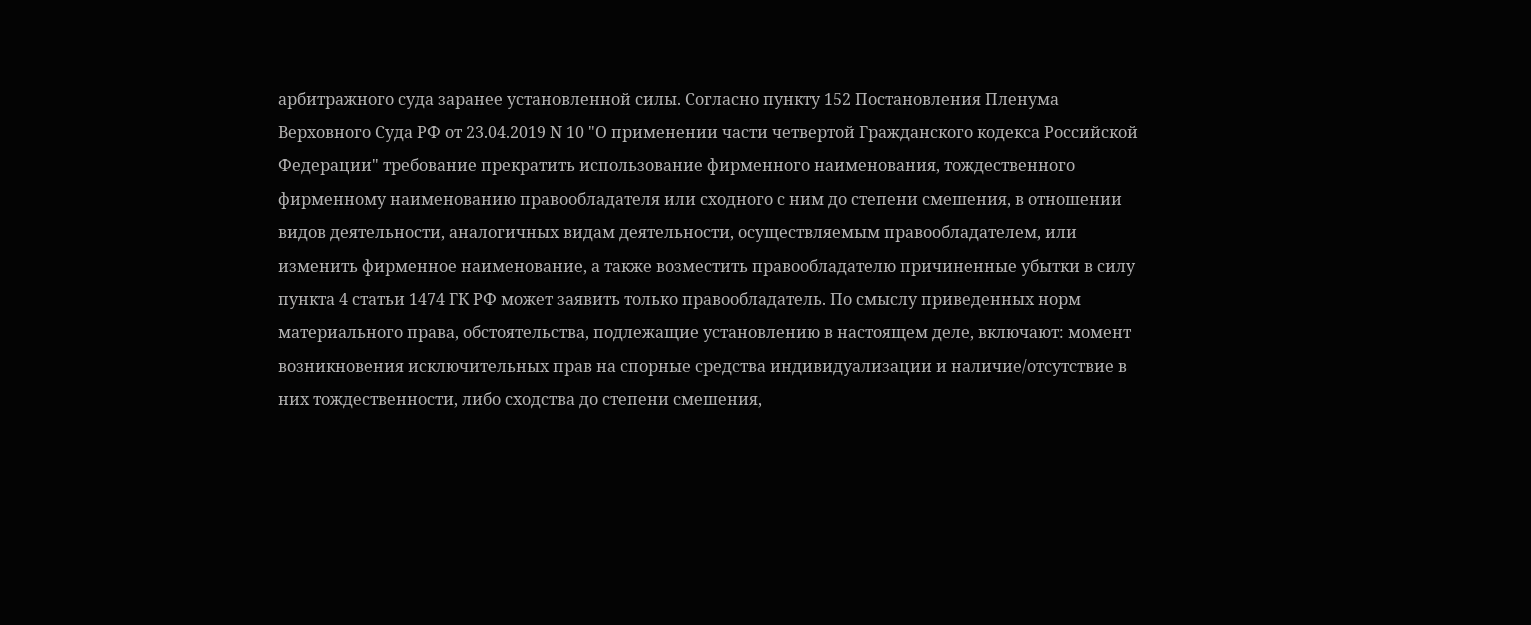арбитражного суда заранее установленной силы. Согласно пункту 152 Постановления Пленума Верховного Суда РФ от 23.04.2019 N 10 "О применении части четвертой Гражданского кодекса Российской Федерации" требование прекратить использование фирменного наименования, тождественного фирменному наименованию правообладателя или сходного с ним до степени смешения, в отношении видов деятельности, аналогичных видам деятельности, осуществляемым правообладателем, или изменить фирменное наименование, а также возместить правообладателю причиненные убытки в силу пункта 4 статьи 1474 ГК РФ может заявить только правообладатель. По смыслу приведенных норм материального права, обстоятельства, подлежащие установлению в настоящем деле, включают: момент возникновения исключительных прав на спорные средства индивидуализации и наличие/отсутствие в них тождественности, либо сходства до степени смешения,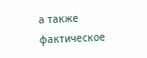а также фактическое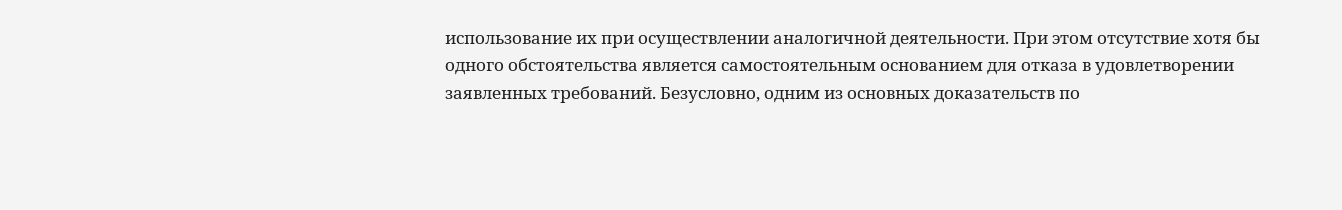использование их при осуществлении аналогичной деятельности. При этом отсутствие хотя бы одного обстоятельства является самостоятельным основанием для отказа в удовлетворении заявленных требований. Безусловно, одним из основных доказательств по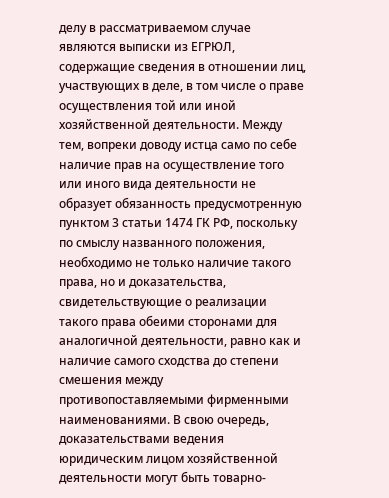делу в рассматриваемом случае являются выписки из ЕГРЮЛ, содержащие сведения в отношении лиц, участвующих в деле, в том числе о праве осуществления той или иной хозяйственной деятельности. Между тем, вопреки доводу истца само по себе наличие прав на осуществление того или иного вида деятельности не образует обязанность предусмотренную пунктом 3 статьи 1474 ГК РФ, поскольку по смыслу названного положения, необходимо не только наличие такого права, но и доказательства, свидетельствующие о реализации такого права обеими сторонами для аналогичной деятельности, равно как и наличие самого сходства до степени смешения между противопоставляемыми фирменными наименованиями. В свою очередь, доказательствами ведения юридическим лицом хозяйственной деятельности могут быть товарно-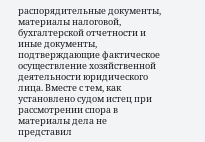распорядительные документы, материалы налоговой, бухгалтерской отчетности и иные документы, подтверждающие фактическое осуществление хозяйственной деятельности юридического лица. Вместе с тем, как установлено судом истец при рассмотрении спора в материалы дела не представил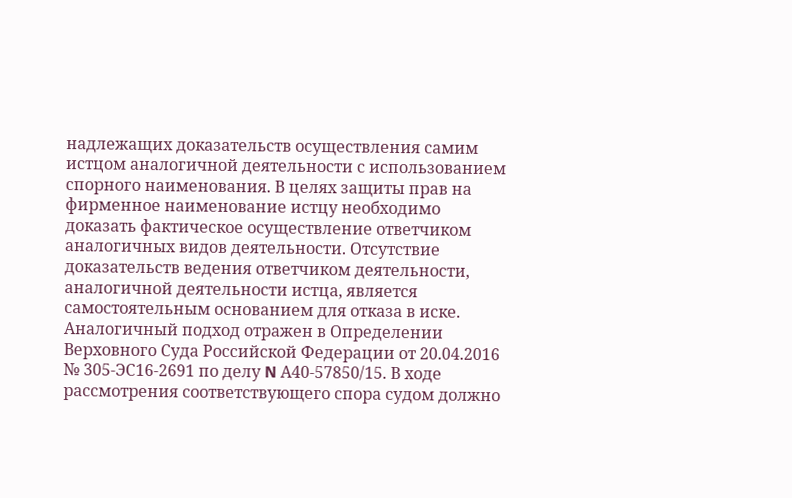надлежащих доказательств осуществления самим истцом аналогичной деятельности с использованием спорного наименования. В целях защиты прав на фирменное наименование истцу необходимо доказать фактическое осуществление ответчиком аналогичных видов деятельности. Отсутствие доказательств ведения ответчиком деятельности, аналогичной деятельности истца, является самостоятельным основанием для отказа в иске. Аналогичный подход отражен в Определении Верховного Суда Российской Федерации от 20.04.2016 № 305-ЭС16-2691 по делу N А40-57850/15. В ходе рассмотрения соответствующего спора судом должно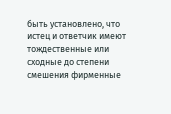быть установлено, что истец и ответчик имеют тождественные или сходные до степени смешения фирменные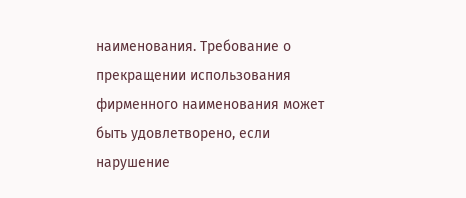наименования. Требование о прекращении использования фирменного наименования может быть удовлетворено, если нарушение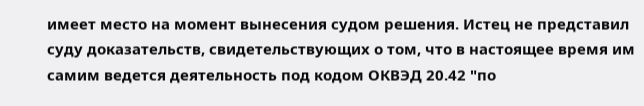имеет место на момент вынесения судом решения. Истец не представил суду доказательств, свидетельствующих о том, что в настоящее время им самим ведется деятельность под кодом ОКВЭД 20.42 "по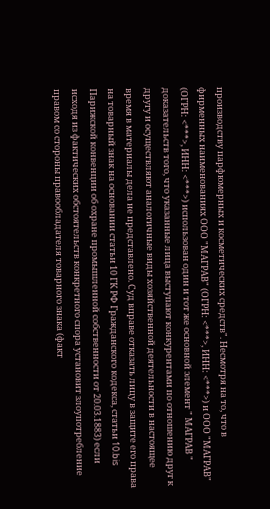производству парфюмерных и косметических средств". Несмотря на то, что в фирменных наименованиях ООО "МАГРАВ" (ОГРН: <***>, ИНН: <***>) и ООО "МАГРАВ" (ОГРН: <***>, ИНН: <***>) использован один и тот же основной элемент " МАГРАВ " доказательств того, что указанные лица выступают конкурентами по отношению друг к другу и осуществляют аналогичные виды хозяйственной деятельности в настоящее время в материалы дела не представлено. Суд вправе отказать лицу в защите его права на товарный знак на основании статьи 10 ГК РФ Гражданского кодекса, статьи 10.bis Парижской конвенции об охране промышленной собственности от 20.03.1883) если исходя из фактических обстоятельств конкретного спора установит злоупотребление правом со стороны правообладателя товарного знака (факт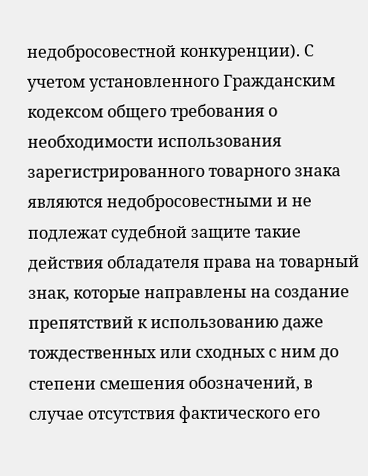недобросовестной конкуренции). С учетом установленного Гражданским кодексом общего требования о необходимости использования зарегистрированного товарного знака являются недобросовестными и не подлежат судебной защите такие действия обладателя права на товарный знак, которые направлены на создание препятствий к использованию даже тождественных или сходных с ним до степени смешения обозначений, в случае отсутствия фактического его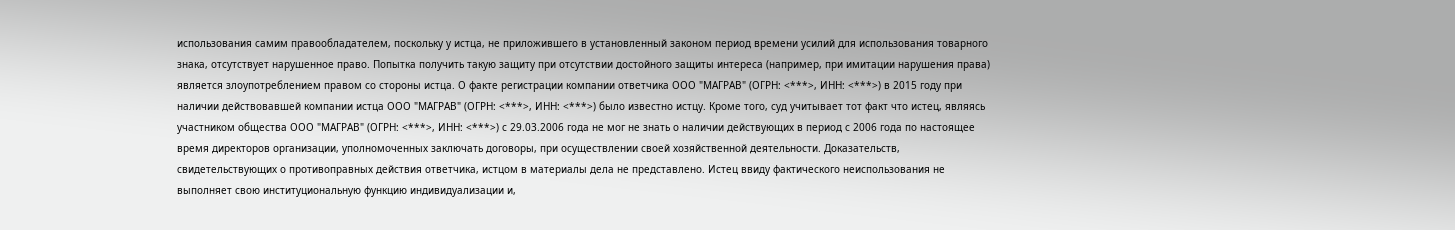использования самим правообладателем, поскольку у истца, не приложившего в установленный законом период времени усилий для использования товарного знака, отсутствует нарушенное право. Попытка получить такую защиту при отсутствии достойного защиты интереса (например, при имитации нарушения права) является злоупотреблением правом со стороны истца. О факте регистрации компании ответчика ООО "МАГРАВ" (ОГРН: <***>, ИНН: <***>) в 2015 году при наличии действовавшей компании истца ООО "МАГРАВ" (ОГРН: <***>, ИНН: <***>) было известно истцу. Кроме того, суд учитывает тот факт что истец, являясь участником общества ООО "МАГРАВ" (ОГРН: <***>, ИНН: <***>) с 29.03.2006 года не мог не знать о наличии действующих в период с 2006 года по настоящее время директоров организации, уполномоченных заключать договоры, при осуществлении своей хозяйственной деятельности. Доказательств, свидетельствующих о противоправных действия ответчика, истцом в материалы дела не представлено. Истец ввиду фактического неиспользования не выполняет свою институциональную функцию индивидуализации и,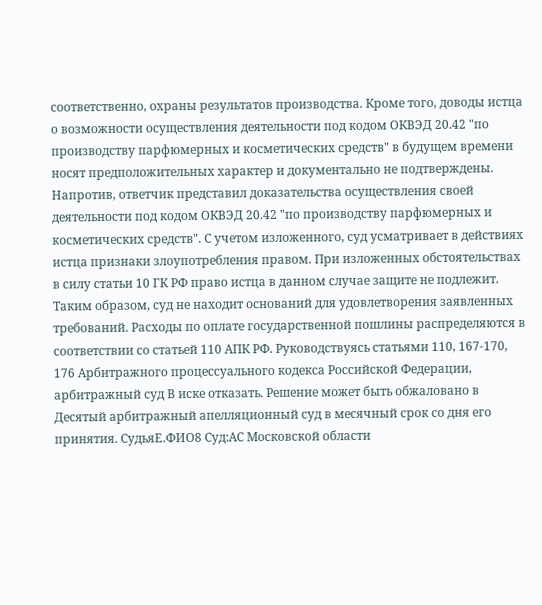соответственно, охраны результатов производства. Кроме того, доводы истца о возможности осуществления деятельности под кодом ОКВЭД 20.42 "по производству парфюмерных и косметических средств" в будущем времени носят предположительных характер и документально не подтверждены. Напротив, ответчик представил доказательства осуществления своей деятельности под кодом ОКВЭД 20.42 "по производству парфюмерных и косметических средств". С учетом изложенного, суд усматривает в действиях истца признаки злоупотребления правом. При изложенных обстоятельствах в силу статьи 10 ГК РФ право истца в данном случае защите не подлежит. Таким образом, суд не находит оснований для удовлетворения заявленных требований. Расходы по оплате государственной пошлины распределяются в соответствии со статьей 110 АПК РФ. Руководствуясь статьями 110, 167-170, 176 Арбитражного процессуального кодекса Российской Федерации, арбитражный суд В иске отказать. Решение может быть обжаловано в Десятый арбитражный апелляционный суд в месячный срок со дня его принятия. СудьяЕ.ФИО8 Суд:АС Московской области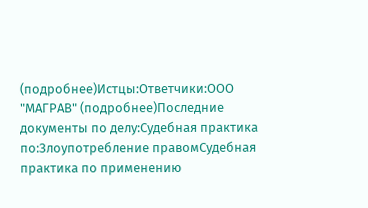(подробнее)Истцы:Ответчики:ООО "МАГРАВ" (подробнее)Последние документы по делу:Судебная практика по:Злоупотребление правомСудебная практика по применению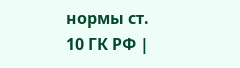нормы ст. 10 ГК РФ |